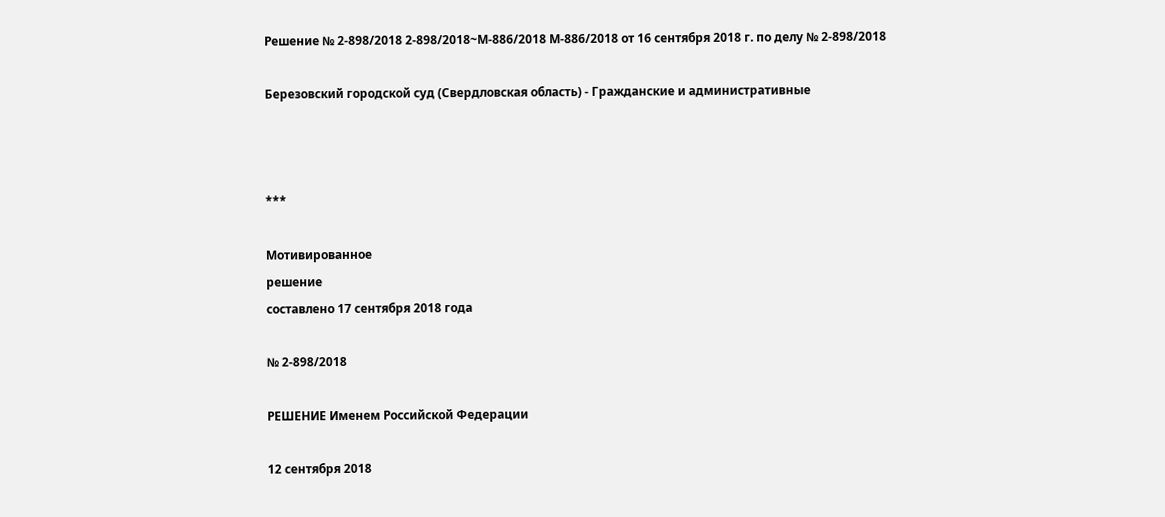Решение № 2-898/2018 2-898/2018~М-886/2018 М-886/2018 от 16 сентября 2018 г. по делу № 2-898/2018

Березовский городской суд (Свердловская область) - Гражданские и административные



***

Мотивированное
решение
составлено 17 сентября 2018 года

№ 2-898/2018

РЕШЕНИЕ Именем Российской Федерации

12 сентября 2018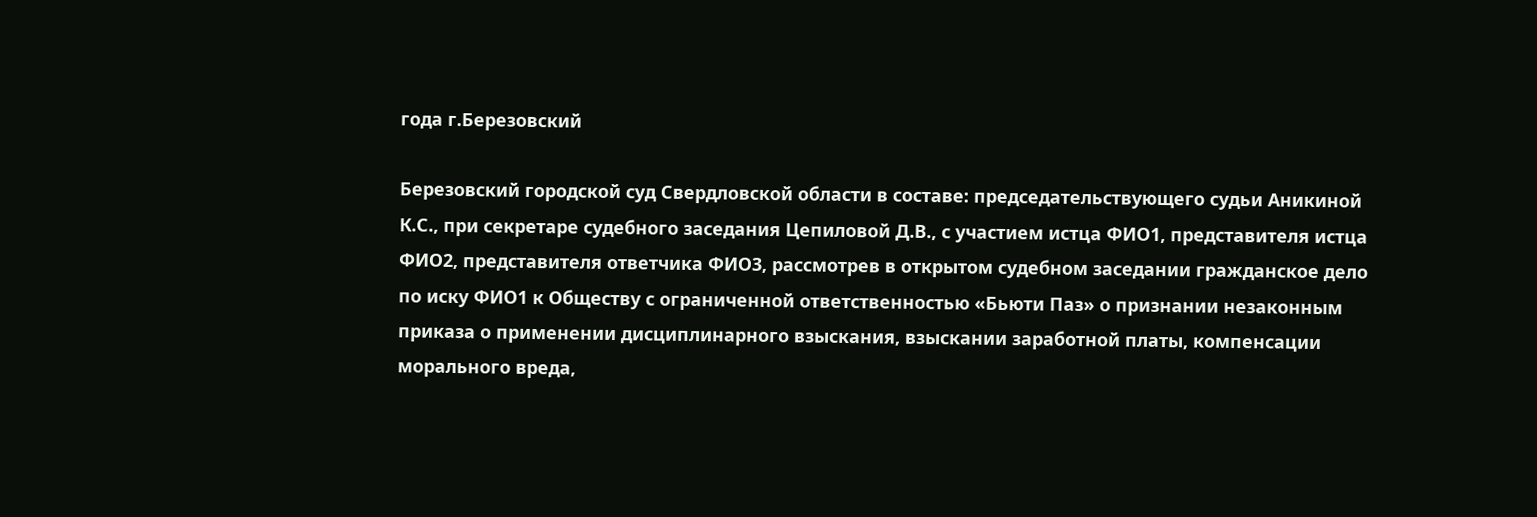года г.Березовский

Березовский городской суд Свердловской области в составе: председательствующего судьи Аникиной К.С., при секретаре судебного заседания Цепиловой Д.В., с участием истца ФИО1, представителя истца ФИО2, представителя ответчика ФИО3, рассмотрев в открытом судебном заседании гражданское дело по иску ФИО1 к Обществу с ограниченной ответственностью «Бьюти Паз» о признании незаконным приказа о применении дисциплинарного взыскания, взыскании заработной платы, компенсации морального вреда,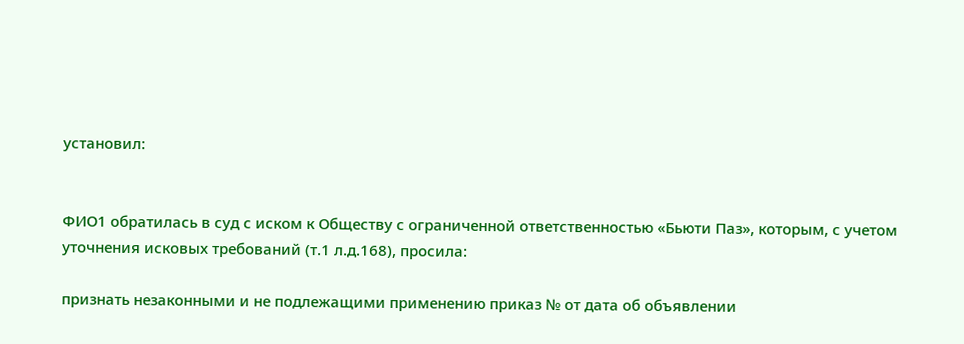установил:


ФИО1 обратилась в суд с иском к Обществу с ограниченной ответственностью «Бьюти Паз», которым, с учетом уточнения исковых требований (т.1 л.д.168), просила:

признать незаконными и не подлежащими применению приказ № от дата об объявлении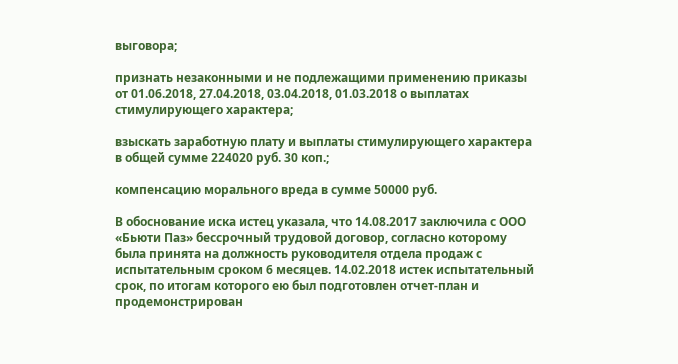выговора;

признать незаконными и не подлежащими применению приказы от 01.06.2018, 27.04.2018, 03.04.2018, 01.03.2018 о выплатах стимулирующего характера;

взыскать заработную плату и выплаты стимулирующего характера в общей сумме 224020 руб. 30 коп.;

компенсацию морального вреда в сумме 50000 руб.

В обоснование иска истец указала, что 14.08.2017 заключила с ООО «Бьюти Паз» бессрочный трудовой договор, согласно которому была принята на должность руководителя отдела продаж с испытательным сроком 6 месяцев. 14.02.2018 истек испытательный срок, по итогам которого ею был подготовлен отчет-план и продемонстрирован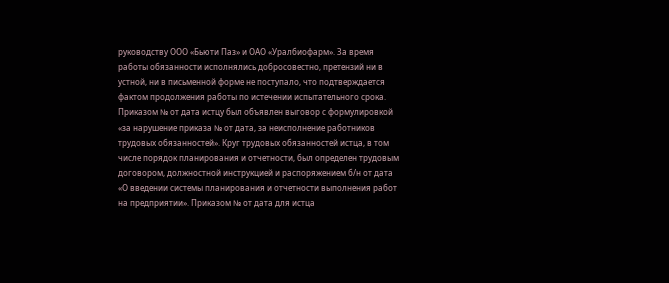руководству ООО «Бьюти Паз» и ОАО «Уралбиофарм». За время работы обязанности исполнялись добросовестно, претензий ни в устной, ни в письменной форме не поступало, что подтверждается фактом продолжения работы по истечении испытательного срока. Приказом № от дата истцу был объявлен выговор с формулировкой «за нарушение приказа № от дата, за неисполнение работников трудовых обязанностей». Круг трудовых обязанностей истца, в том числе порядок планирования и отчетности, был определен трудовым договором, должностной инструкцией и распоряжением б/н от дата «О введении системы планирования и отчетности выполнения работ на предприятии». Приказом № от дата для истца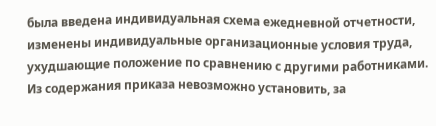была введена индивидуальная схема ежедневной отчетности, изменены индивидуальные организационные условия труда, ухудшающие положение по сравнению с другими работниками. Из содержания приказа невозможно установить, за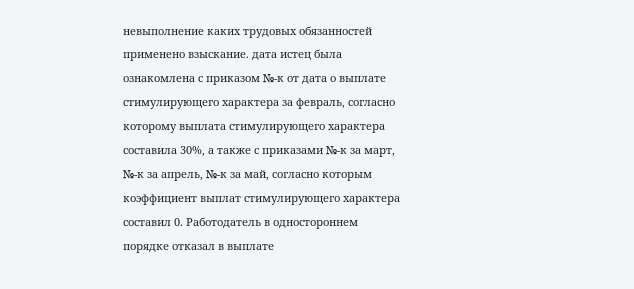невыполнение каких трудовых обязанностей применено взыскание. дата истец была ознакомлена с приказом №-к от дата о выплате стимулирующего характера за февраль, согласно которому выплата стимулирующего характера составила 30%, а также с приказами №-к за март, №-к за апрель, №-к за май, согласно которым коэффициент выплат стимулирующего характера составил 0. Работодатель в одностороннем порядке отказал в выплате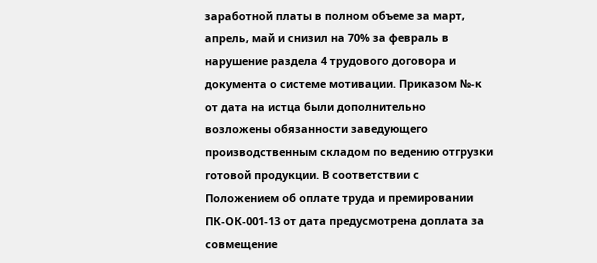заработной платы в полном объеме за март, апрель, май и снизил на 70% за февраль в нарушение раздела 4 трудового договора и документа о системе мотивации. Приказом №-к от дата на истца были дополнительно возложены обязанности заведующего производственным складом по ведению отгрузки готовой продукции. В соответствии с Положением об оплате труда и премировании ПК-ОК-001-13 от дата предусмотрена доплата за совмещение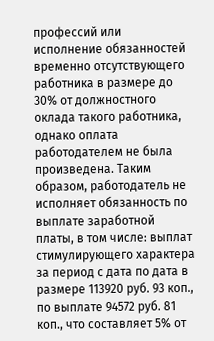профессий или исполнение обязанностей временно отсутствующего работника в размере до 30% от должностного оклада такого работника, однако оплата работодателем не была произведена. Таким образом, работодатель не исполняет обязанность по выплате заработной платы, в том числе: выплат стимулирующего характера за период с дата по дата в размере 113920 руб. 93 коп., по выплате 94572 руб. 81 коп., что составляет 5% от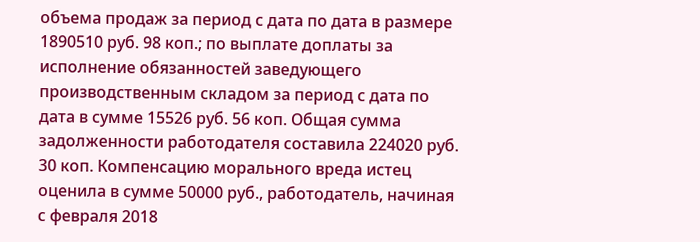объема продаж за период с дата по дата в размере 1890510 руб. 98 коп.; по выплате доплаты за исполнение обязанностей заведующего производственным складом за период с дата по дата в сумме 15526 руб. 56 коп. Общая сумма задолженности работодателя составила 224020 руб. 30 коп. Компенсацию морального вреда истец оценила в сумме 50000 руб., работодатель, начиная с февраля 2018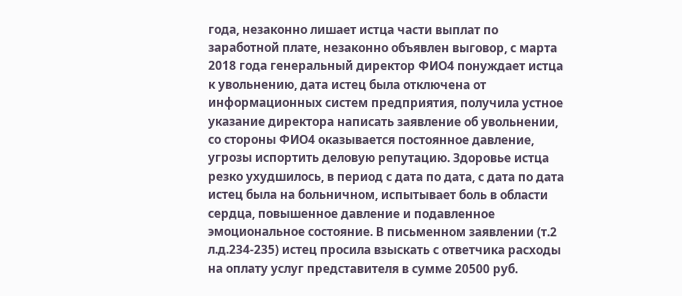года, незаконно лишает истца части выплат по заработной плате, незаконно объявлен выговор, с марта 2018 года генеральный директор ФИО4 понуждает истца к увольнению, дата истец была отключена от информационных систем предприятия, получила устное указание директора написать заявление об увольнении, со стороны ФИО4 оказывается постоянное давление, угрозы испортить деловую репутацию. Здоровье истца резко ухудшилось, в период с дата по дата, с дата по дата истец была на больничном, испытывает боль в области сердца, повышенное давление и подавленное эмоциональное состояние. В письменном заявлении (т.2 л.д.234-235) истец просила взыскать с ответчика расходы на оплату услуг представителя в сумме 20500 руб.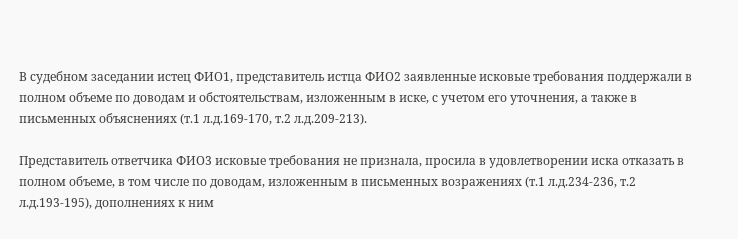В судебном заседании истец ФИО1, представитель истца ФИО2 заявленные исковые требования поддержали в полном объеме по доводам и обстоятельствам, изложенным в иске, с учетом его уточнения, а также в письменных объяснениях (т.1 л.д.169-170, т.2 л.д.209-213).

Представитель ответчика ФИО3 исковые требования не признала, просила в удовлетворении иска отказать в полном объеме, в том числе по доводам, изложенным в письменных возражениях (т.1 л.д.234-236, т.2 л.д.193-195), дополнениях к ним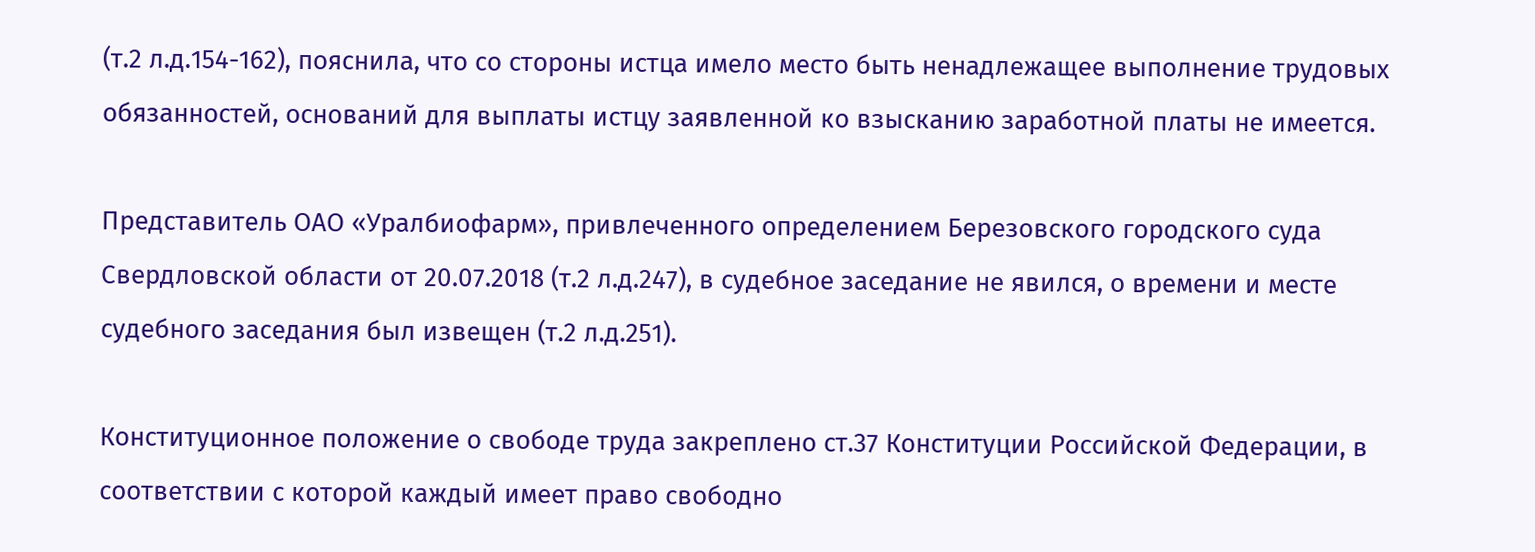(т.2 л.д.154-162), пояснила, что со стороны истца имело место быть ненадлежащее выполнение трудовых обязанностей, оснований для выплаты истцу заявленной ко взысканию заработной платы не имеется.

Представитель ОАО «Уралбиофарм», привлеченного определением Березовского городского суда Свердловской области от 20.07.2018 (т.2 л.д.247), в судебное заседание не явился, о времени и месте судебного заседания был извещен (т.2 л.д.251).

Конституционное положение о свободе труда закреплено ст.37 Конституции Российской Федерации, в соответствии с которой каждый имеет право свободно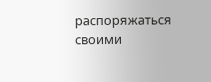распоряжаться своими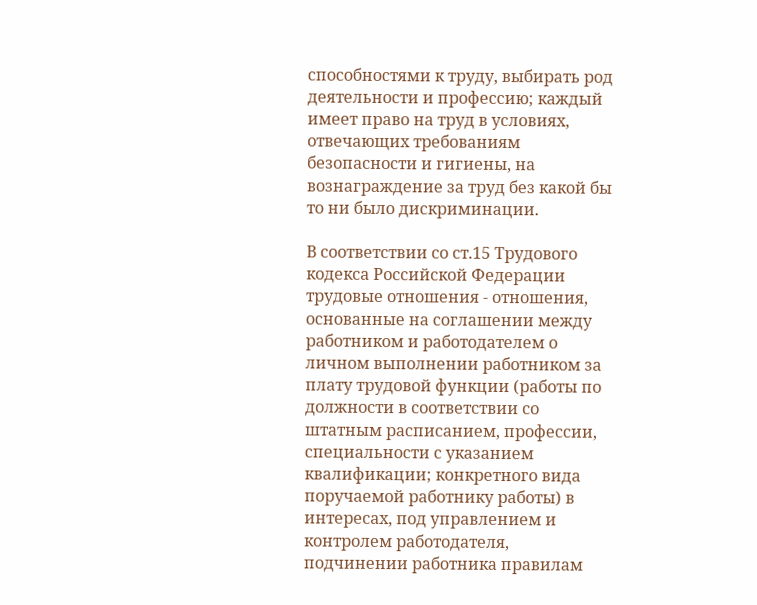способностями к труду, выбирать род деятельности и профессию; каждый имеет право на труд в условиях, отвечающих требованиям безопасности и гигиены, на вознаграждение за труд без какой бы то ни было дискриминации.

В соответствии со ст.15 Трудового кодекса Российской Федерации трудовые отношения - отношения, основанные на соглашении между работником и работодателем о личном выполнении работником за плату трудовой функции (работы по должности в соответствии со штатным расписанием, профессии, специальности с указанием квалификации; конкретного вида поручаемой работнику работы) в интересах, под управлением и контролем работодателя, подчинении работника правилам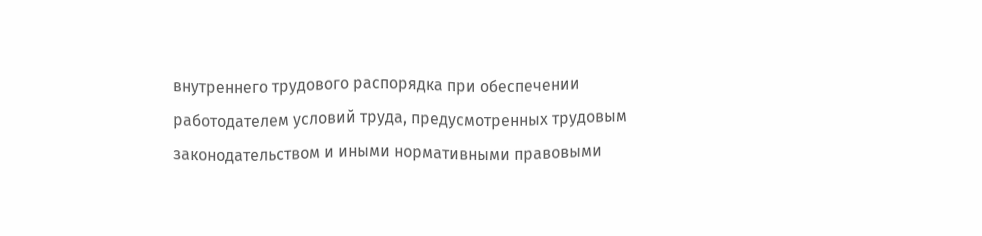внутреннего трудового распорядка при обеспечении работодателем условий труда, предусмотренных трудовым законодательством и иными нормативными правовыми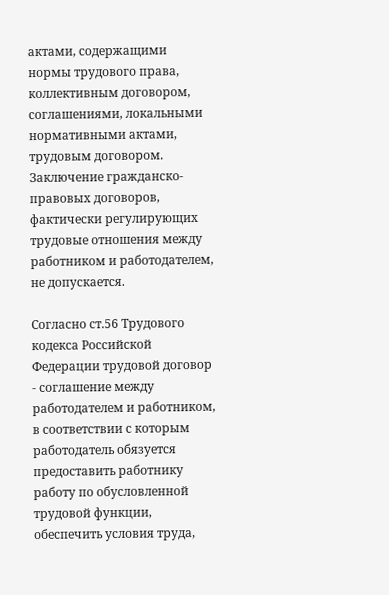актами, содержащими нормы трудового права, коллективным договором, соглашениями, локальными нормативными актами, трудовым договором. Заключение гражданско-правовых договоров, фактически регулирующих трудовые отношения между работником и работодателем, не допускается.

Согласно ст.56 Трудового кодекса Российской Федерации трудовой договор - соглашение между работодателем и работником, в соответствии с которым работодатель обязуется предоставить работнику работу по обусловленной трудовой функции, обеспечить условия труда,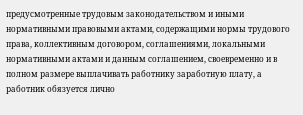предусмотренные трудовым законодательством и иными нормативными правовыми актами, содержащими нормы трудового права, коллективным договором, соглашениями, локальными нормативными актами и данным соглашением, своевременно и в полном размере выплачивать работнику заработную плату, а работник обязуется лично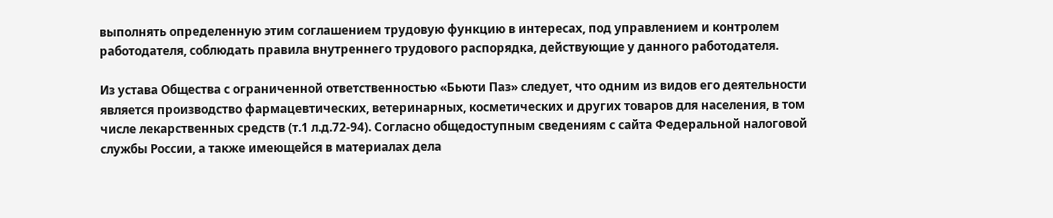выполнять определенную этим соглашением трудовую функцию в интересах, под управлением и контролем работодателя, соблюдать правила внутреннего трудового распорядка, действующие у данного работодателя.

Из устава Общества с ограниченной ответственностью «Бьюти Паз» следует, что одним из видов его деятельности является производство фармацевтических, ветеринарных, косметических и других товаров для населения, в том числе лекарственных средств (т.1 л.д.72-94). Согласно общедоступным сведениям с сайта Федеральной налоговой службы России, а также имеющейся в материалах дела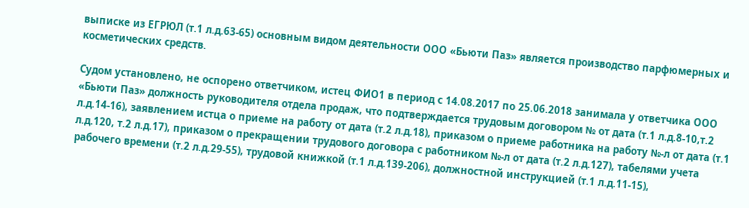выписке из ЕГРЮЛ (т.1 л.д.63-65) основным видом деятельности ООО «Бьюти Паз» является производство парфюмерных и косметических средств.

Судом установлено, не оспорено ответчиком, истец ФИО1 в период с 14.08.2017 по 25.06.2018 занимала у ответчика ООО «Бьюти Паз» должность руководителя отдела продаж, что подтверждается трудовым договором № от дата (т.1 л.д.8-10,т.2 л.д.14-16), заявлением истца о приеме на работу от дата (т.2 л.д.18), приказом о приеме работника на работу №-л от дата (т.1 л.д.120, т.2 л.д.17), приказом о прекращении трудового договора с работником №-л от дата (т.2 л.д.127), табелями учета рабочего времени (т.2 л.д.29-55), трудовой книжкой (т.1 л.д.139-206), должностной инструкцией (т.1 л.д.11-15),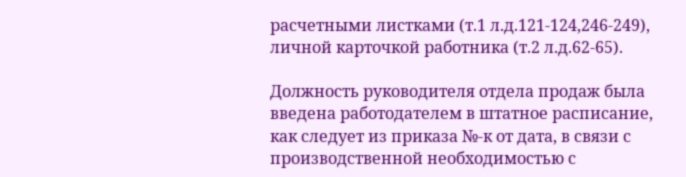расчетными листками (т.1 л.д.121-124,246-249), личной карточкой работника (т.2 л.д.62-65).

Должность руководителя отдела продаж была введена работодателем в штатное расписание, как следует из приказа №-к от дата, в связи с производственной необходимостью с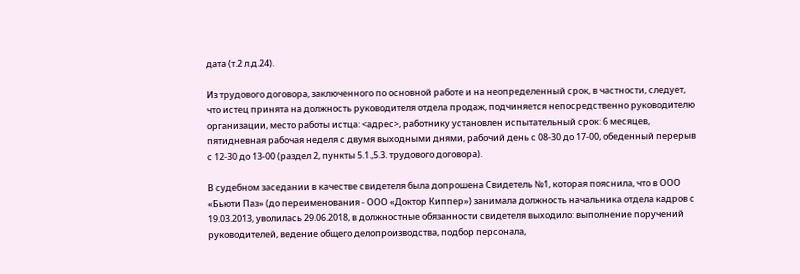дата (т.2 л.д.24).

Из трудового договора, заключенного по основной работе и на неопределенный срок, в частности, следует, что истец принята на должность руководителя отдела продаж, подчиняется непосредственно руководителю организации, место работы истца: <адрес>, работнику установлен испытательный срок: 6 месяцев, пятидневная рабочая неделя с двумя выходными днями, рабочий день с 08-30 до 17-00, обеденный перерыв с 12-30 до 13-00 (раздел 2, пункты 5.1.,5.3. трудового договора).

В судебном заседании в качестве свидетеля была допрошена Свидетель №1, которая пояснила, что в ООО «Бьюти Паз» (до переименования - ООО «Доктор Киппер») занимала должность начальника отдела кадров с 19.03.2013, уволилась 29.06.2018, в должностные обязанности свидетеля выходило: выполнение поручений руководителей, ведение общего делопроизводства, подбор персонала,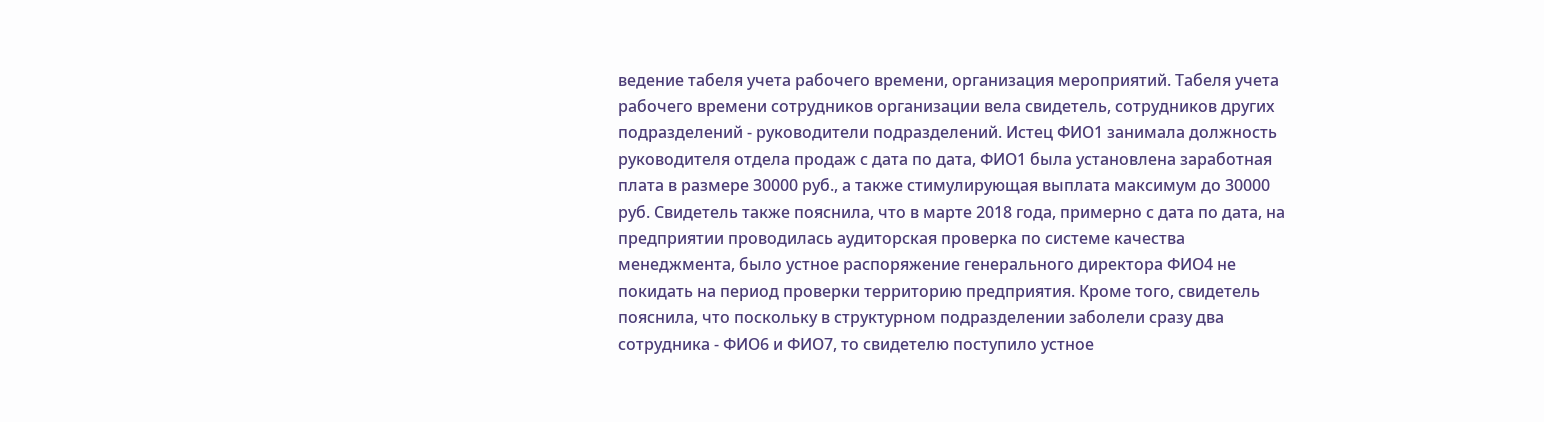ведение табеля учета рабочего времени, организация мероприятий. Табеля учета рабочего времени сотрудников организации вела свидетель, сотрудников других подразделений - руководители подразделений. Истец ФИО1 занимала должность руководителя отдела продаж с дата по дата, ФИО1 была установлена заработная плата в размере 30000 руб., а также стимулирующая выплата максимум до 30000 руб. Свидетель также пояснила, что в марте 2018 года, примерно с дата по дата, на предприятии проводилась аудиторская проверка по системе качества менеджмента, было устное распоряжение генерального директора ФИО4 не покидать на период проверки территорию предприятия. Кроме того, свидетель пояснила, что поскольку в структурном подразделении заболели сразу два сотрудника - ФИО6 и ФИО7, то свидетелю поступило устное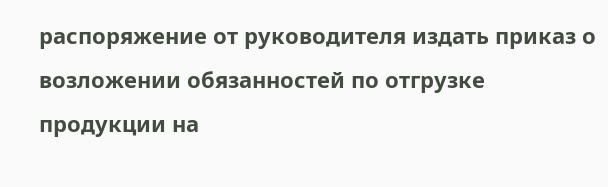распоряжение от руководителя издать приказ о возложении обязанностей по отгрузке продукции на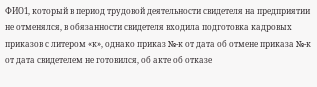ФИО1, который в период трудовой деятельности свидетеля на предприятии не отменялся, в обязанности свидетеля входила подготовка кадровых приказов с литером «к», однако приказ №-к от дата об отмене приказа №-к от дата свидетелем не готовился, об акте об отказе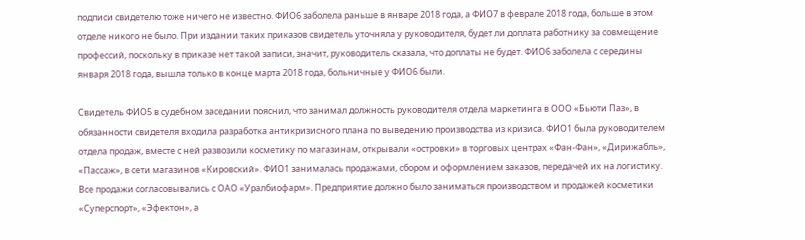подписи свидетелю тоже ничего не известно. ФИО6 заболела раньше в январе 2018 года, а ФИО7 в феврале 2018 года, больше в этом отделе никого не было. При издании таких приказов свидетель уточняла у руководителя, будет ли доплата работнику за совмещение профессий, поскольку в приказе нет такой записи, значит, руководитель сказала, что доплаты не будет. ФИО6 заболела с середины января 2018 года, вышла только в конце марта 2018 года, больничные у ФИО6 были.

Свидетель ФИО5 в судебном заседании пояснил, что занимал должность руководителя отдела маркетинга в ООО «Бьюти Паз», в обязанности свидетеля входила разработка антикризисного плана по выведению производства из кризиса. ФИО1 была руководителем отдела продаж, вместе с ней развозили косметику по магазинам, открывали «островки» в торговых центрах «Фан-Фан», «Дирижабль», «Пассаж», в сети магазинов «Кировский». ФИО1 занималась продажами, сбором и оформлением заказов, передачей их на логистику. Все продажи согласовывались с ОАО «Уралбиофарм». Предприятие должно было заниматься производством и продажей косметики «Суперспорт», «Эфектон», а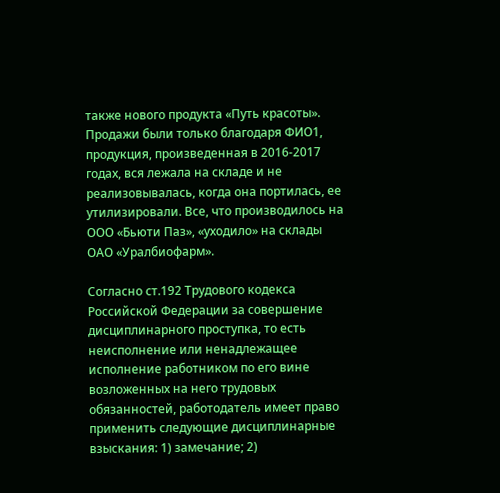также нового продукта «Путь красоты». Продажи были только благодаря ФИО1, продукция, произведенная в 2016-2017 годах, вся лежала на складе и не реализовывалась, когда она портилась, ее утилизировали. Все, что производилось на ООО «Бьюти Паз», «уходило» на склады ОАО «Уралбиофарм».

Согласно ст.192 Трудового кодекса Российской Федерации за совершение дисциплинарного проступка, то есть неисполнение или ненадлежащее исполнение работником по его вине возложенных на него трудовых обязанностей, работодатель имеет право применить следующие дисциплинарные взыскания: 1) замечание; 2)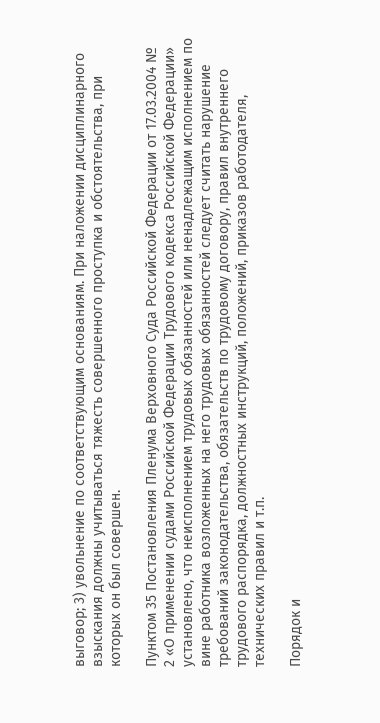выговор; 3) увольнение по соответствующим основаниям. При наложении дисциплинарного взыскания должны учитываться тяжесть совершенного проступка и обстоятельства, при которых он был совершен.

Пунктом 35 Постановления Пленума Верховного Суда Российской Федерации от 17.03.2004 № 2 «О применении судами Российской Федерации Трудового кодекса Российской Федерации» установлено, что неисполнением трудовых обязанностей или ненадлежащим исполнением по вине работника возложенных на него трудовых обязанностей следует считать нарушение требований законодательства, обязательств по трудовому договору, правил внутреннего трудового распорядка, должностных инструкций, положений, приказов работодателя, технических правил и т.п.

Порядок и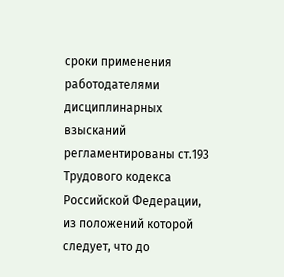сроки применения работодателями дисциплинарных взысканий регламентированы ст.193 Трудового кодекса Российской Федерации, из положений которой следует, что до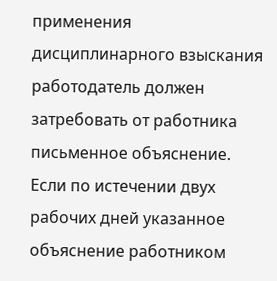применения дисциплинарного взыскания работодатель должен затребовать от работника письменное объяснение. Если по истечении двух рабочих дней указанное объяснение работником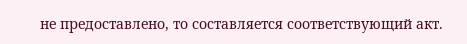не предоставлено, то составляется соответствующий акт.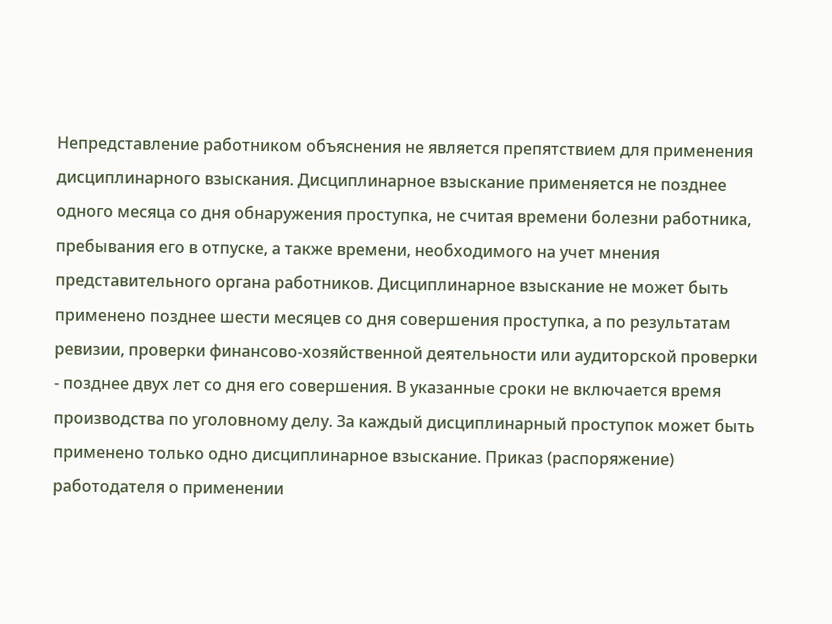Непредставление работником объяснения не является препятствием для применения дисциплинарного взыскания. Дисциплинарное взыскание применяется не позднее одного месяца со дня обнаружения проступка, не считая времени болезни работника, пребывания его в отпуске, а также времени, необходимого на учет мнения представительного органа работников. Дисциплинарное взыскание не может быть применено позднее шести месяцев со дня совершения проступка, а по результатам ревизии, проверки финансово-хозяйственной деятельности или аудиторской проверки - позднее двух лет со дня его совершения. В указанные сроки не включается время производства по уголовному делу. За каждый дисциплинарный проступок может быть применено только одно дисциплинарное взыскание. Приказ (распоряжение) работодателя о применении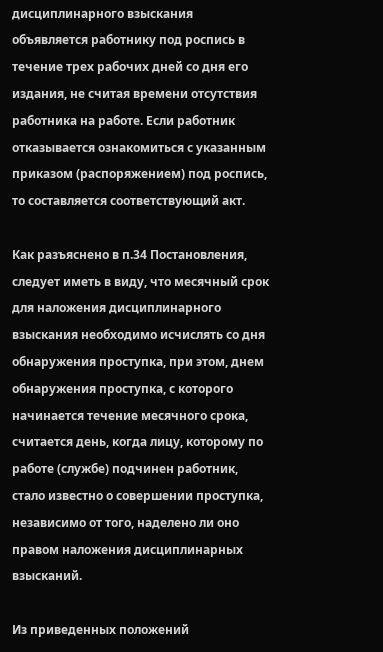дисциплинарного взыскания объявляется работнику под роспись в течение трех рабочих дней со дня его издания, не считая времени отсутствия работника на работе. Если работник отказывается ознакомиться с указанным приказом (распоряжением) под роспись, то составляется соответствующий акт.

Как разъяснено в п.34 Постановления, следует иметь в виду, что месячный срок для наложения дисциплинарного взыскания необходимо исчислять со дня обнаружения проступка, при этом, днем обнаружения проступка, с которого начинается течение месячного срока, считается день, когда лицу, которому по работе (службе) подчинен работник, стало известно о совершении проступка, независимо от того, наделено ли оно правом наложения дисциплинарных взысканий.

Из приведенных положений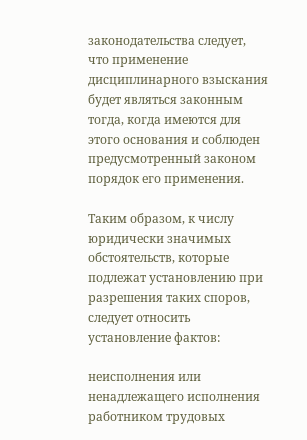законодательства следует, что применение дисциплинарного взыскания будет являться законным тогда, когда имеются для этого основания и соблюден предусмотренный законом порядок его применения.

Таким образом, к числу юридически значимых обстоятельств, которые подлежат установлению при разрешения таких споров, следует относить установление фактов:

неисполнения или ненадлежащего исполнения работником трудовых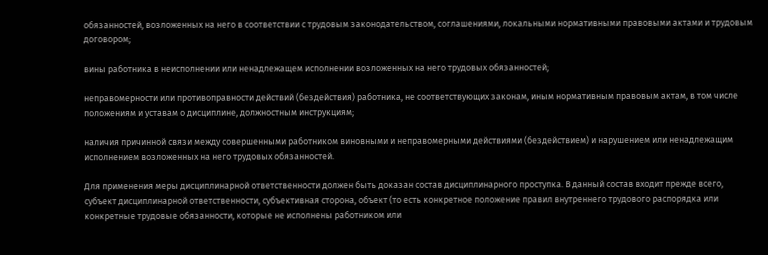обязанностей, возложенных на него в соответствии с трудовым законодательством, соглашениями, локальными нормативными правовыми актами и трудовым договором;

вины работника в неисполнении или ненадлежащем исполнении возложенных на него трудовых обязанностей;

неправомерности или противоправности действий (бездействия) работника, не соответствующих законам, иным нормативным правовым актам, в том числе положениям и уставам о дисциплине, должностным инструкциям;

наличия причинной связи между совершенными работником виновными и неправомерными действиями (бездействием) и нарушением или ненадлежащим исполнением возложенных на него трудовых обязанностей.

Для применения меры дисциплинарной ответственности должен быть доказан состав дисциплинарного проступка. В данный состав входит прежде всего, субъект дисциплинарной ответственности, субъективная сторона, объект (то есть конкретное положение правил внутреннего трудового распорядка или конкретные трудовые обязанности, которые не исполнены работником или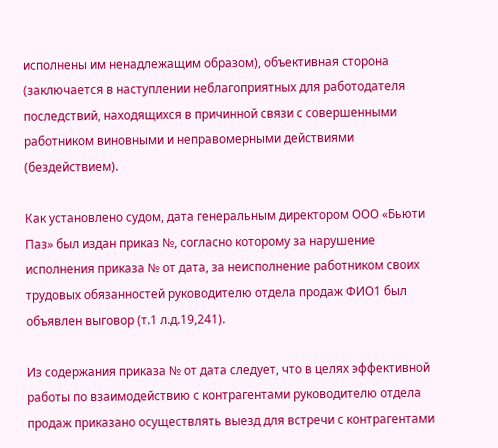исполнены им ненадлежащим образом), объективная сторона (заключается в наступлении неблагоприятных для работодателя последствий, находящихся в причинной связи с совершенными работником виновными и неправомерными действиями (бездействием).

Как установлено судом, дата генеральным директором ООО «Бьюти Паз» был издан приказ №, согласно которому за нарушение исполнения приказа № от дата, за неисполнение работником своих трудовых обязанностей руководителю отдела продаж ФИО1 был объявлен выговор (т.1 л.д.19,241).

Из содержания приказа № от дата следует, что в целях эффективной работы по взаимодействию с контрагентами руководителю отдела продаж приказано осуществлять выезд для встречи с контрагентами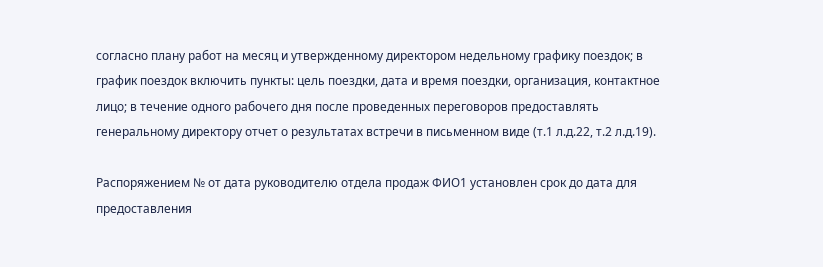согласно плану работ на месяц и утвержденному директором недельному графику поездок; в график поездок включить пункты: цель поездки, дата и время поездки, организация, контактное лицо; в течение одного рабочего дня после проведенных переговоров предоставлять генеральному директору отчет о результатах встречи в письменном виде (т.1 л.д.22, т.2 л.д.19).

Распоряжением № от дата руководителю отдела продаж ФИО1 установлен срок до дата для предоставления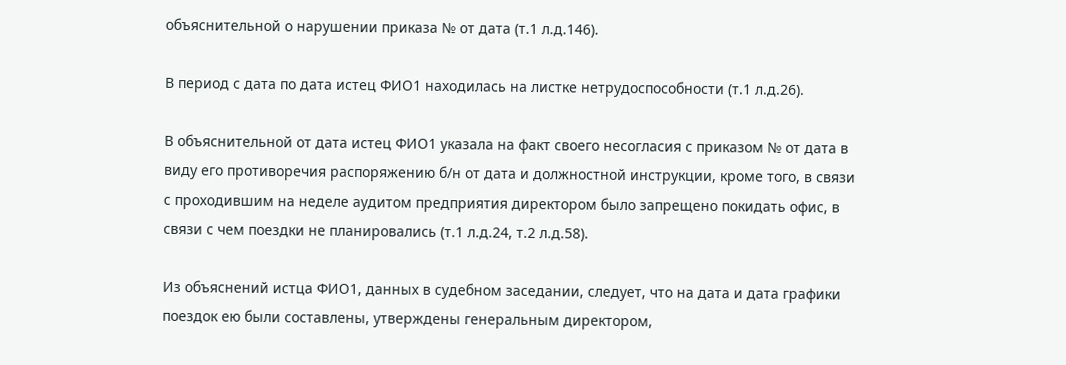объяснительной о нарушении приказа № от дата (т.1 л.д.146).

В период с дата по дата истец ФИО1 находилась на листке нетрудоспособности (т.1 л.д.26).

В объяснительной от дата истец ФИО1 указала на факт своего несогласия с приказом № от дата в виду его противоречия распоряжению б/н от дата и должностной инструкции, кроме того, в связи с проходившим на неделе аудитом предприятия директором было запрещено покидать офис, в связи с чем поездки не планировались (т.1 л.д.24, т.2 л.д.58).

Из объяснений истца ФИО1, данных в судебном заседании, следует, что на дата и дата графики поездок ею были составлены, утверждены генеральным директором,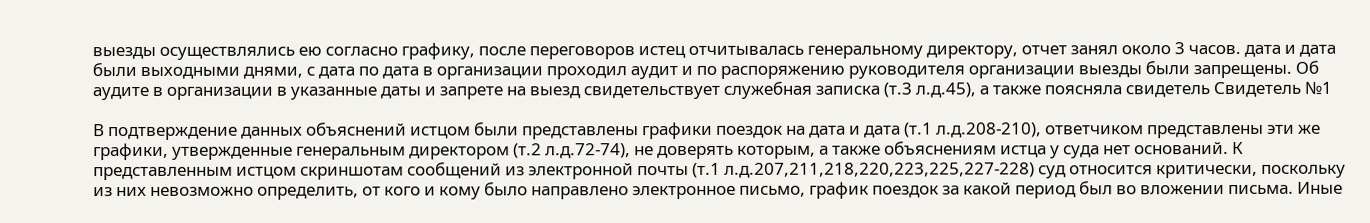выезды осуществлялись ею согласно графику, после переговоров истец отчитывалась генеральному директору, отчет занял около 3 часов. дата и дата были выходными днями, с дата по дата в организации проходил аудит и по распоряжению руководителя организации выезды были запрещены. Об аудите в организации в указанные даты и запрете на выезд свидетельствует служебная записка (т.3 л.д.45), а также поясняла свидетель Свидетель №1

В подтверждение данных объяснений истцом были представлены графики поездок на дата и дата (т.1 л.д.208-210), ответчиком представлены эти же графики, утвержденные генеральным директором (т.2 л.д.72-74), не доверять которым, а также объяснениям истца у суда нет оснований. К представленным истцом скриншотам сообщений из электронной почты (т.1 л.д.207,211,218,220,223,225,227-228) суд относится критически, поскольку из них невозможно определить, от кого и кому было направлено электронное письмо, график поездок за какой период был во вложении письма. Иные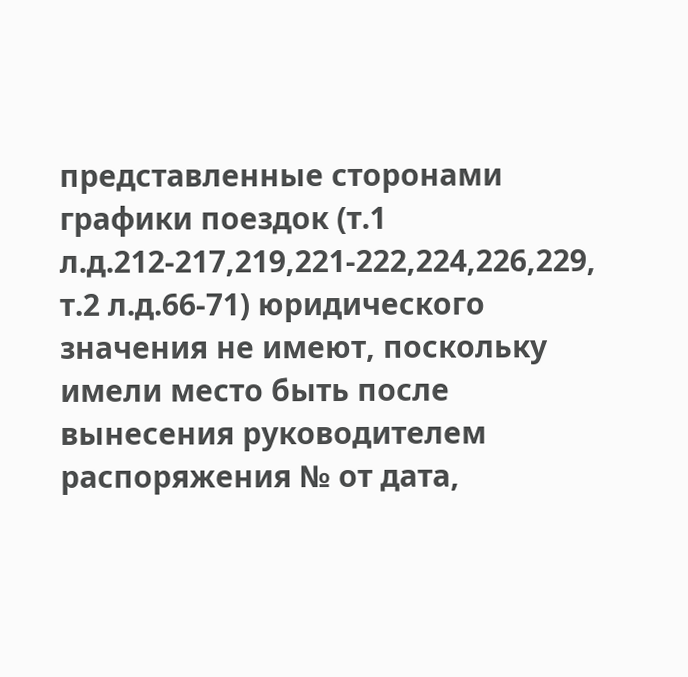представленные сторонами графики поездок (т.1 л.д.212-217,219,221-222,224,226,229, т.2 л.д.66-71) юридического значения не имеют, поскольку имели место быть после вынесения руководителем распоряжения № от дата,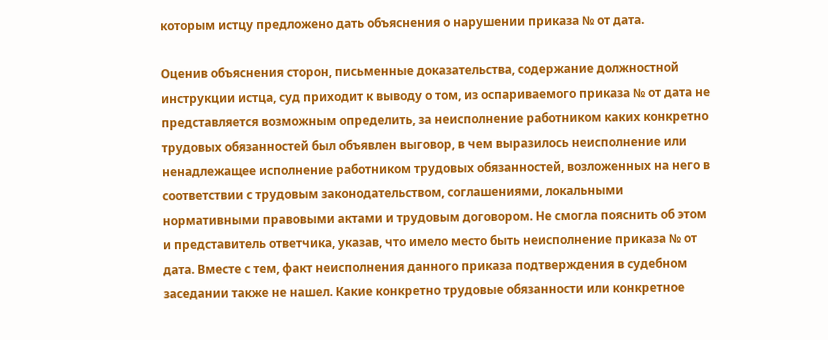которым истцу предложено дать объяснения о нарушении приказа № от дата.

Оценив объяснения сторон, письменные доказательства, содержание должностной инструкции истца, суд приходит к выводу о том, из оспариваемого приказа № от дата не представляется возможным определить, за неисполнение работником каких конкретно трудовых обязанностей был объявлен выговор, в чем выразилось неисполнение или ненадлежащее исполнение работником трудовых обязанностей, возложенных на него в соответствии с трудовым законодательством, соглашениями, локальными нормативными правовыми актами и трудовым договором. Не смогла пояснить об этом и представитель ответчика, указав, что имело место быть неисполнение приказа № от дата. Вместе с тем, факт неисполнения данного приказа подтверждения в судебном заседании также не нашел. Какие конкретно трудовые обязанности или конкретное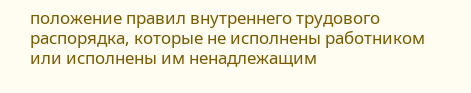положение правил внутреннего трудового распорядка, которые не исполнены работником или исполнены им ненадлежащим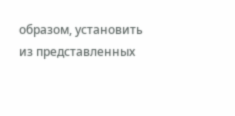образом, установить из представленных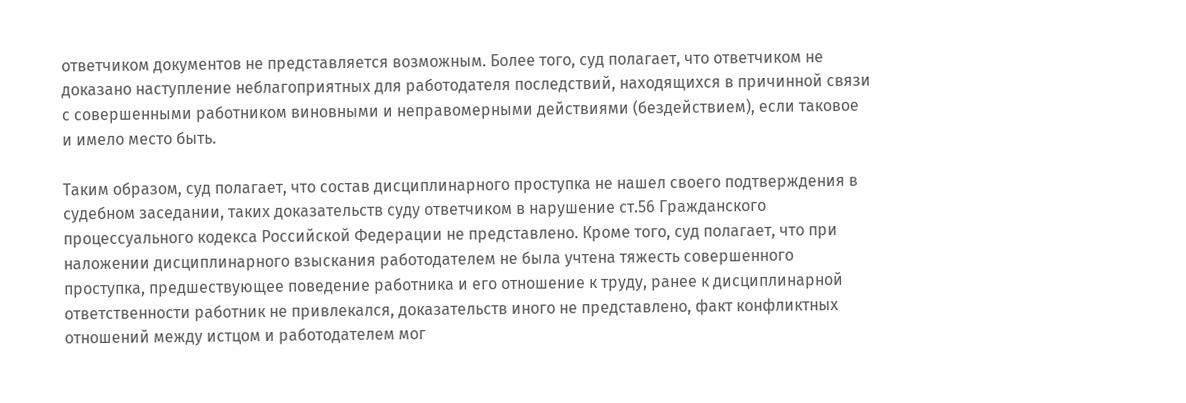ответчиком документов не представляется возможным. Более того, суд полагает, что ответчиком не доказано наступление неблагоприятных для работодателя последствий, находящихся в причинной связи с совершенными работником виновными и неправомерными действиями (бездействием), если таковое и имело место быть.

Таким образом, суд полагает, что состав дисциплинарного проступка не нашел своего подтверждения в судебном заседании, таких доказательств суду ответчиком в нарушение ст.56 Гражданского процессуального кодекса Российской Федерации не представлено. Кроме того, суд полагает, что при наложении дисциплинарного взыскания работодателем не была учтена тяжесть совершенного проступка, предшествующее поведение работника и его отношение к труду, ранее к дисциплинарной ответственности работник не привлекался, доказательств иного не представлено, факт конфликтных отношений между истцом и работодателем мог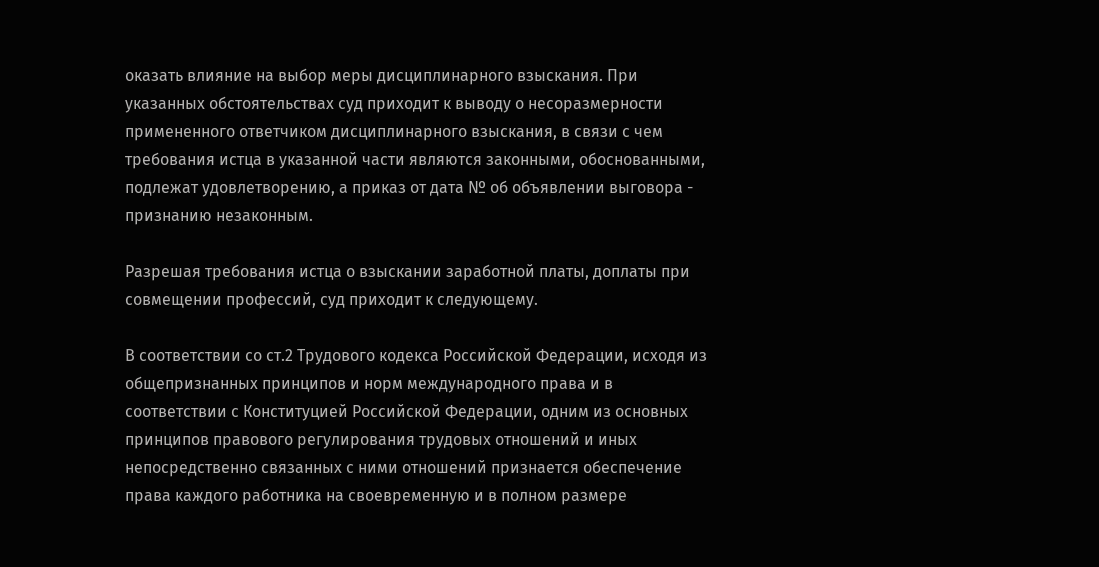оказать влияние на выбор меры дисциплинарного взыскания. При указанных обстоятельствах суд приходит к выводу о несоразмерности примененного ответчиком дисциплинарного взыскания, в связи с чем требования истца в указанной части являются законными, обоснованными, подлежат удовлетворению, а приказ от дата № об объявлении выговора - признанию незаконным.

Разрешая требования истца о взыскании заработной платы, доплаты при совмещении профессий, суд приходит к следующему.

В соответствии со ст.2 Трудового кодекса Российской Федерации, исходя из общепризнанных принципов и норм международного права и в соответствии с Конституцией Российской Федерации, одним из основных принципов правового регулирования трудовых отношений и иных непосредственно связанных с ними отношений признается обеспечение права каждого работника на своевременную и в полном размере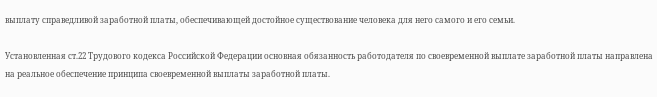выплату справедливой заработной платы, обеспечивающей достойное существование человека для него самого и его семьи.

Установленная ст.22 Трудового кодекса Российской Федерации основная обязанность работодателя по своевременной выплате заработной платы направлена на реальное обеспечение принципа своевременной выплаты заработной платы.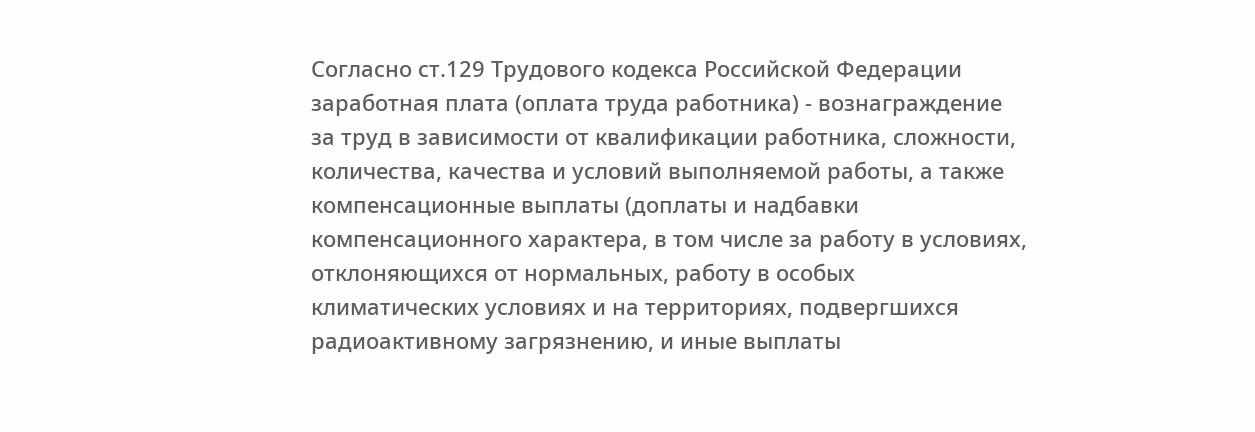Согласно ст.129 Трудового кодекса Российской Федерации заработная плата (оплата труда работника) - вознаграждение за труд в зависимости от квалификации работника, сложности, количества, качества и условий выполняемой работы, а также компенсационные выплаты (доплаты и надбавки компенсационного характера, в том числе за работу в условиях, отклоняющихся от нормальных, работу в особых климатических условиях и на территориях, подвергшихся радиоактивному загрязнению, и иные выплаты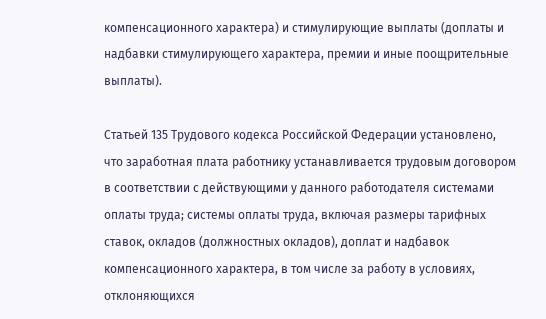компенсационного характера) и стимулирующие выплаты (доплаты и надбавки стимулирующего характера, премии и иные поощрительные выплаты).

Статьей 135 Трудового кодекса Российской Федерации установлено, что заработная плата работнику устанавливается трудовым договором в соответствии с действующими у данного работодателя системами оплаты труда; системы оплаты труда, включая размеры тарифных ставок, окладов (должностных окладов), доплат и надбавок компенсационного характера, в том числе за работу в условиях, отклоняющихся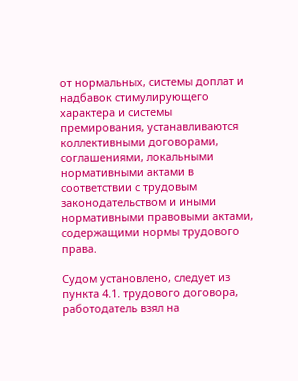от нормальных, системы доплат и надбавок стимулирующего характера и системы премирования, устанавливаются коллективными договорами, соглашениями, локальными нормативными актами в соответствии с трудовым законодательством и иными нормативными правовыми актами, содержащими нормы трудового права.

Судом установлено, следует из пункта 4.1. трудового договора, работодатель взял на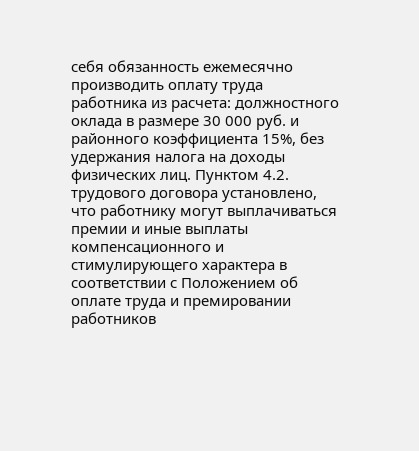себя обязанность ежемесячно производить оплату труда работника из расчета: должностного оклада в размере 30 000 руб. и районного коэффициента 15%, без удержания налога на доходы физических лиц. Пунктом 4.2. трудового договора установлено, что работнику могут выплачиваться премии и иные выплаты компенсационного и стимулирующего характера в соответствии с Положением об оплате труда и премировании работников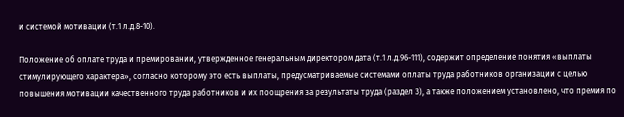и системой мотивации (т.1 л.д.8-10).

Положение об оплате труда и премировании, утвержденное генеральным директором дата (т.1 л.д.96-111), содержит определение понятия «выплаты стимулирующего характера», согласно которому это есть выплаты, предусматриваемые системами оплаты труда работников организации с целью повышения мотивации качественного труда работников и их поощрения за результаты труда (раздел 3), а также положением установлено, что премия по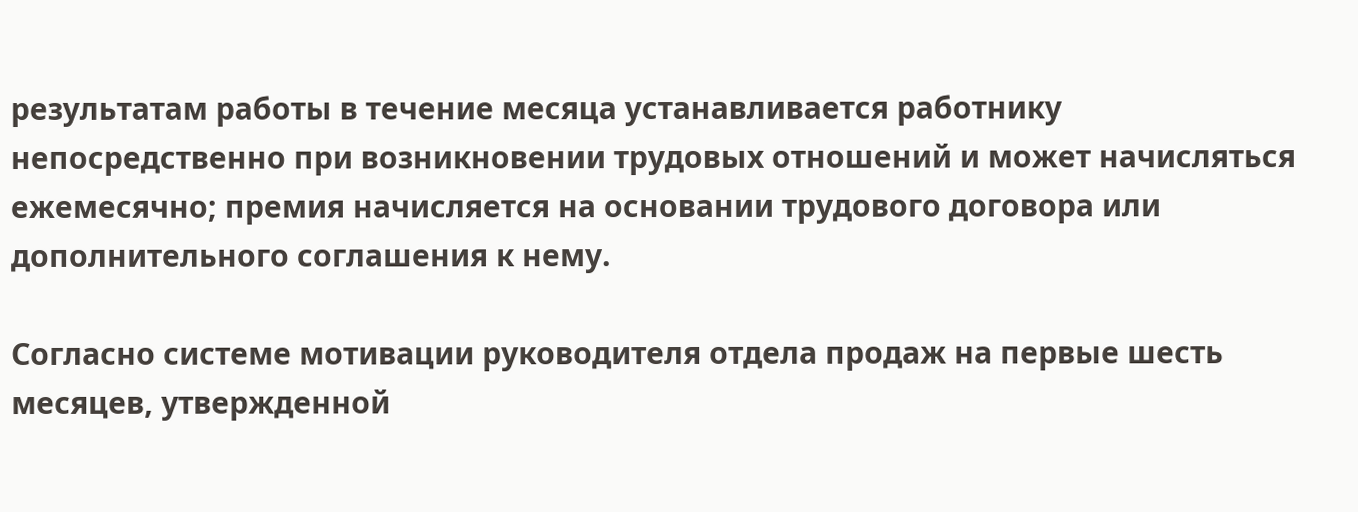результатам работы в течение месяца устанавливается работнику непосредственно при возникновении трудовых отношений и может начисляться ежемесячно; премия начисляется на основании трудового договора или дополнительного соглашения к нему.

Согласно системе мотивации руководителя отдела продаж на первые шесть месяцев, утвержденной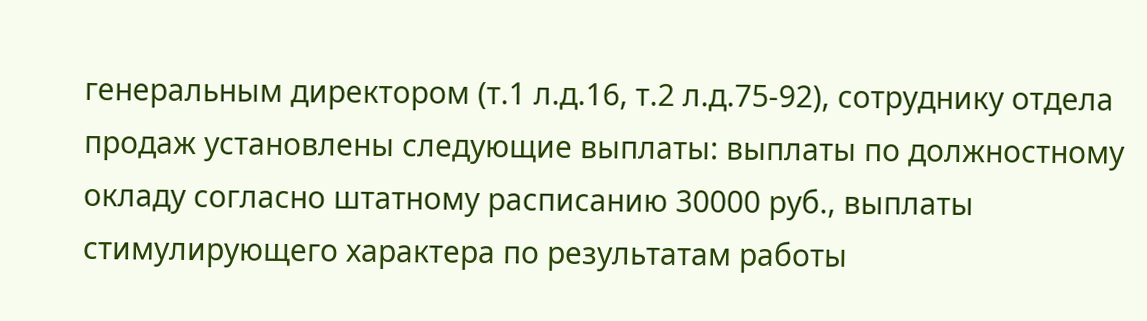генеральным директором (т.1 л.д.16, т.2 л.д.75-92), сотруднику отдела продаж установлены следующие выплаты: выплаты по должностному окладу согласно штатному расписанию 30000 руб., выплаты стимулирующего характера по результатам работы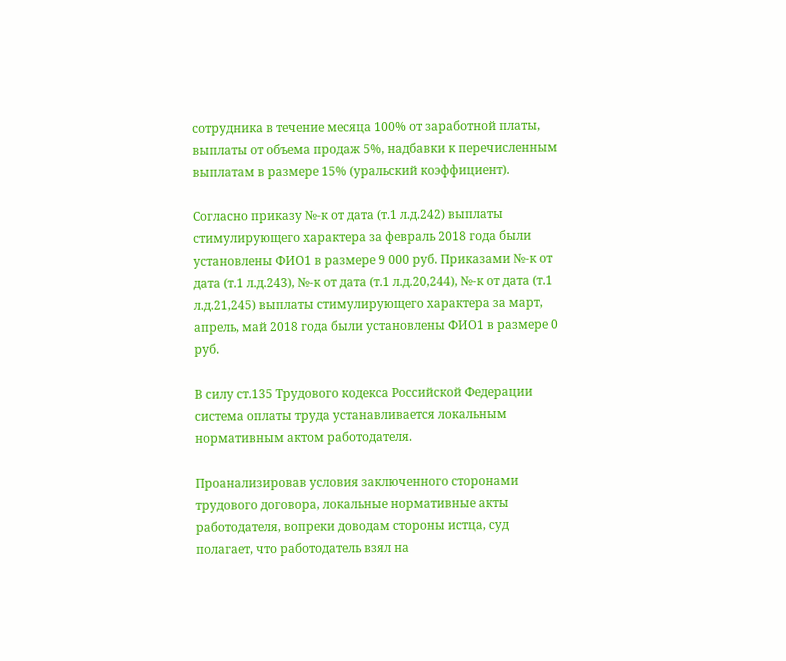сотрудника в течение месяца 100% от заработной платы, выплаты от объема продаж 5%, надбавки к перечисленным выплатам в размере 15% (уральский коэффициент).

Согласно приказу №-к от дата (т.1 л.д.242) выплаты стимулирующего характера за февраль 2018 года были установлены ФИО1 в размере 9 000 руб. Приказами №-к от дата (т.1 л.д.243), №-к от дата (т.1 л.д.20,244), №-к от дата (т.1 л.д.21,245) выплаты стимулирующего характера за март, апрель, май 2018 года были установлены ФИО1 в размере 0 руб.

В силу ст.135 Трудового кодекса Российской Федерации система оплаты труда устанавливается локальным нормативным актом работодателя.

Проанализировав условия заключенного сторонами трудового договора, локальные нормативные акты работодателя, вопреки доводам стороны истца, суд полагает, что работодатель взял на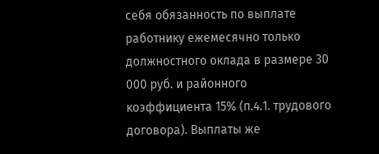себя обязанность по выплате работнику ежемесячно только должностного оклада в размере 30 000 руб. и районного коэффициента 15% (п.4.1. трудового договора). Выплаты же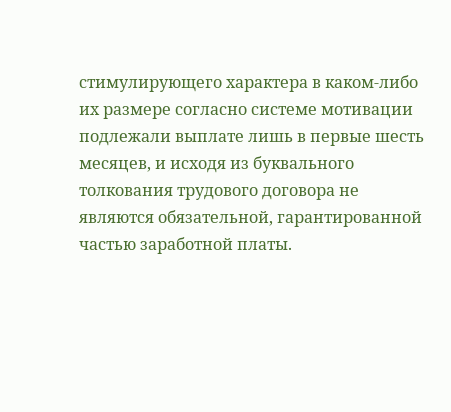стимулирующего характера в каком-либо их размере согласно системе мотивации подлежали выплате лишь в первые шесть месяцев, и исходя из буквального толкования трудового договора не являются обязательной, гарантированной частью заработной платы.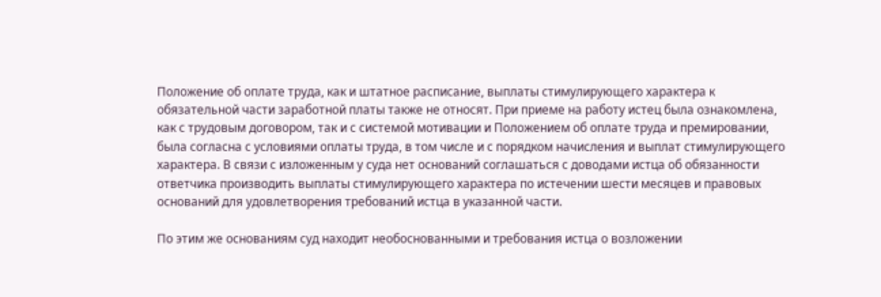Положение об оплате труда, как и штатное расписание, выплаты стимулирующего характера к обязательной части заработной платы также не относят. При приеме на работу истец была ознакомлена, как с трудовым договором, так и с системой мотивации и Положением об оплате труда и премировании, была согласна с условиями оплаты труда, в том числе и с порядком начисления и выплат стимулирующего характера. В связи с изложенным у суда нет оснований соглашаться с доводами истца об обязанности ответчика производить выплаты стимулирующего характера по истечении шести месяцев и правовых оснований для удовлетворения требований истца в указанной части.

По этим же основаниям суд находит необоснованными и требования истца о возложении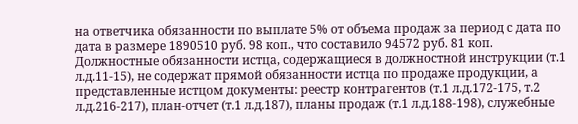на ответчика обязанности по выплате 5% от объема продаж за период с дата по дата в размере 1890510 руб. 98 коп., что составило 94572 руб. 81 коп. Должностные обязанности истца, содержащиеся в должностной инструкции (т.1 л.д.11-15), не содержат прямой обязанности истца по продаже продукции, а представленные истцом документы: реестр контрагентов (т.1 л.д.172-175, т.2 л.д.216-217), план-отчет (т.1 л.д.187), планы продаж (т.1 л.д.188-198), служебные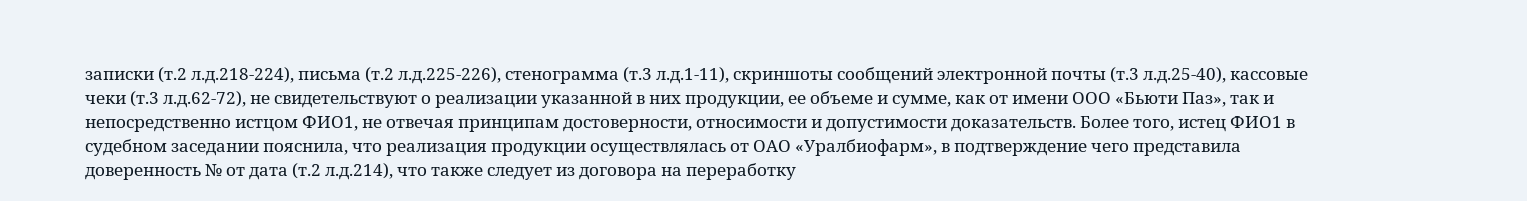записки (т.2 л.д.218-224), письма (т.2 л.д.225-226), стенограмма (т.3 л.д.1-11), скриншоты сообщений электронной почты (т.3 л.д.25-40), кассовые чеки (т.3 л.д.62-72), не свидетельствуют о реализации указанной в них продукции, ее объеме и сумме, как от имени ООО «Бьюти Паз», так и непосредственно истцом ФИО1, не отвечая принципам достоверности, относимости и допустимости доказательств. Более того, истец ФИО1 в судебном заседании пояснила, что реализация продукции осуществлялась от ОАО «Уралбиофарм», в подтверждение чего представила доверенность № от дата (т.2 л.д.214), что также следует из договора на переработку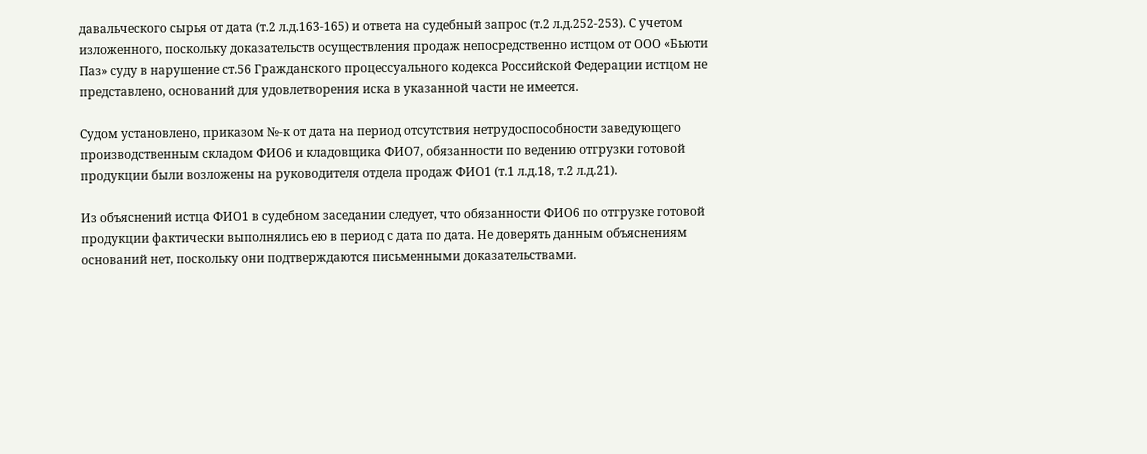давальческого сырья от дата (т.2 л.д.163-165) и ответа на судебный запрос (т.2 л.д.252-253). С учетом изложенного, поскольку доказательств осуществления продаж непосредственно истцом от ООО «Бьюти Паз» суду в нарушение ст.56 Гражданского процессуального кодекса Российской Федерации истцом не представлено, оснований для удовлетворения иска в указанной части не имеется.

Судом установлено, приказом №-к от дата на период отсутствия нетрудоспособности заведующего производственным складом ФИО6 и кладовщика ФИО7, обязанности по ведению отгрузки готовой продукции были возложены на руководителя отдела продаж ФИО1 (т.1 л.д.18, т.2 л.д.21).

Из объяснений истца ФИО1 в судебном заседании следует, что обязанности ФИО6 по отгрузке готовой продукции фактически выполнялись ею в период с дата по дата. Не доверять данным объяснениям оснований нет, поскольку они подтверждаются письменными доказательствами.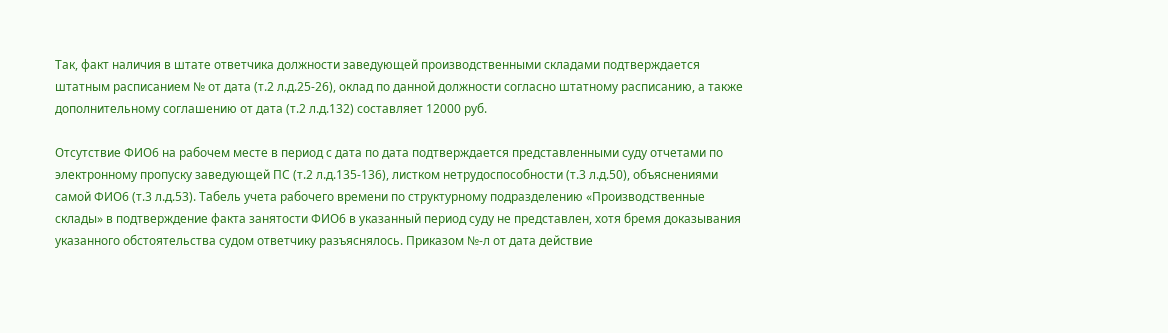Так, факт наличия в штате ответчика должности заведующей производственными складами подтверждается штатным расписанием № от дата (т.2 л.д.25-26), оклад по данной должности согласно штатному расписанию, а также дополнительному соглашению от дата (т.2 л.д.132) составляет 12000 руб.

Отсутствие ФИО6 на рабочем месте в период с дата по дата подтверждается представленными суду отчетами по электронному пропуску заведующей ПС (т.2 л.д.135-136), листком нетрудоспособности (т.3 л.д.50), объяснениями самой ФИО6 (т.3 л.д.53). Табель учета рабочего времени по структурному подразделению «Производственные склады» в подтверждение факта занятости ФИО6 в указанный период суду не представлен, хотя бремя доказывания указанного обстоятельства судом ответчику разъяснялось. Приказом №-л от дата действие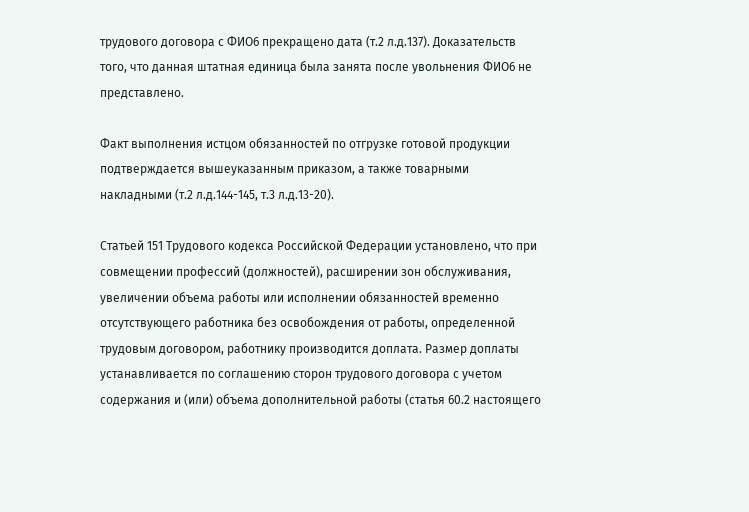трудового договора с ФИО6 прекращено дата (т.2 л.д.137). Доказательств того, что данная штатная единица была занята после увольнения ФИО6 не представлено.

Факт выполнения истцом обязанностей по отгрузке готовой продукции подтверждается вышеуказанным приказом, а также товарными накладными (т.2 л.д.144-145, т.3 л.д.13-20).

Статьей 151 Трудового кодекса Российской Федерации установлено, что при совмещении профессий (должностей), расширении зон обслуживания, увеличении объема работы или исполнении обязанностей временно отсутствующего работника без освобождения от работы, определенной трудовым договором, работнику производится доплата. Размер доплаты устанавливается по соглашению сторон трудового договора с учетом содержания и (или) объема дополнительной работы (статья 60.2 настоящего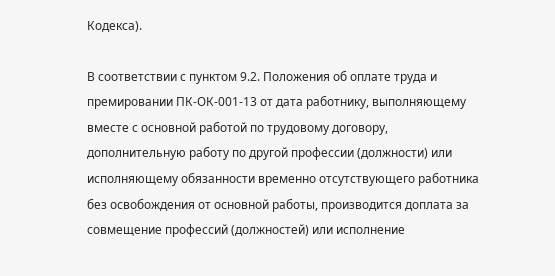Кодекса).

В соответствии с пунктом 9.2. Положения об оплате труда и премировании ПК-ОК-001-13 от дата работнику, выполняющему вместе с основной работой по трудовому договору, дополнительную работу по другой профессии (должности) или исполняющему обязанности временно отсутствующего работника без освобождения от основной работы, производится доплата за совмещение профессий (должностей) или исполнение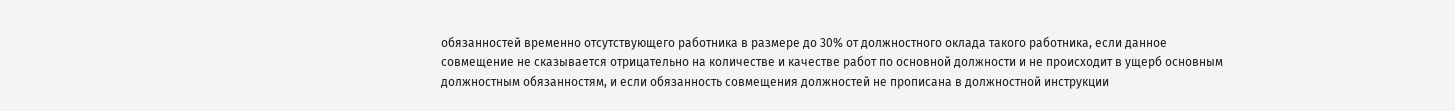обязанностей временно отсутствующего работника в размере до 30% от должностного оклада такого работника, если данное совмещение не сказывается отрицательно на количестве и качестве работ по основной должности и не происходит в ущерб основным должностным обязанностям, и если обязанность совмещения должностей не прописана в должностной инструкции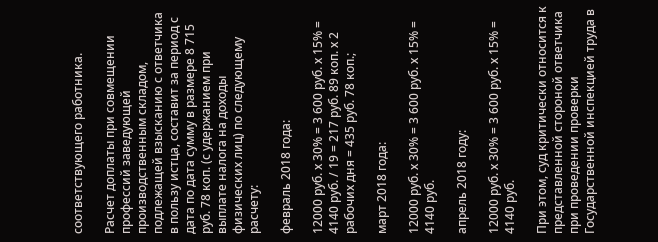соответствующего работника.

Расчет доплаты при совмещении профессий заведующей производственным складом, подлежащей взысканию с ответчика в пользу истца, составит за период с дата по дата сумму в размере 8 715 руб. 78 коп. (с удержанием при выплате налога на доходы физических лиц) по следующему расчету:

февраль 2018 года:

12000 руб. х 30% = 3 600 руб. х 15% = 4140 руб. / 19 = 217 руб. 89 коп. х 2 рабочих дня = 435 руб. 78 коп.;

март 2018 года:

12000 руб. х 30% = 3 600 руб. х 15% = 4140 руб.

апрель 2018 году:

12000 руб. х 30% = 3 600 руб. х 15% = 4140 руб.

При этом, суд критически относится к представленной стороной ответчика при проведении проверки Государственной инспекцией труда в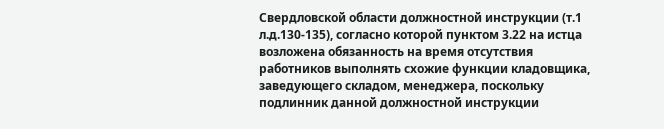Свердловской области должностной инструкции (т.1 л.д.130-135), согласно которой пунктом 3.22 на истца возложена обязанность на время отсутствия работников выполнять схожие функции кладовщика, заведующего складом, менеджера, поскольку подлинник данной должностной инструкции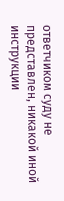ответчиком суду не представлен, никакой иной инструкции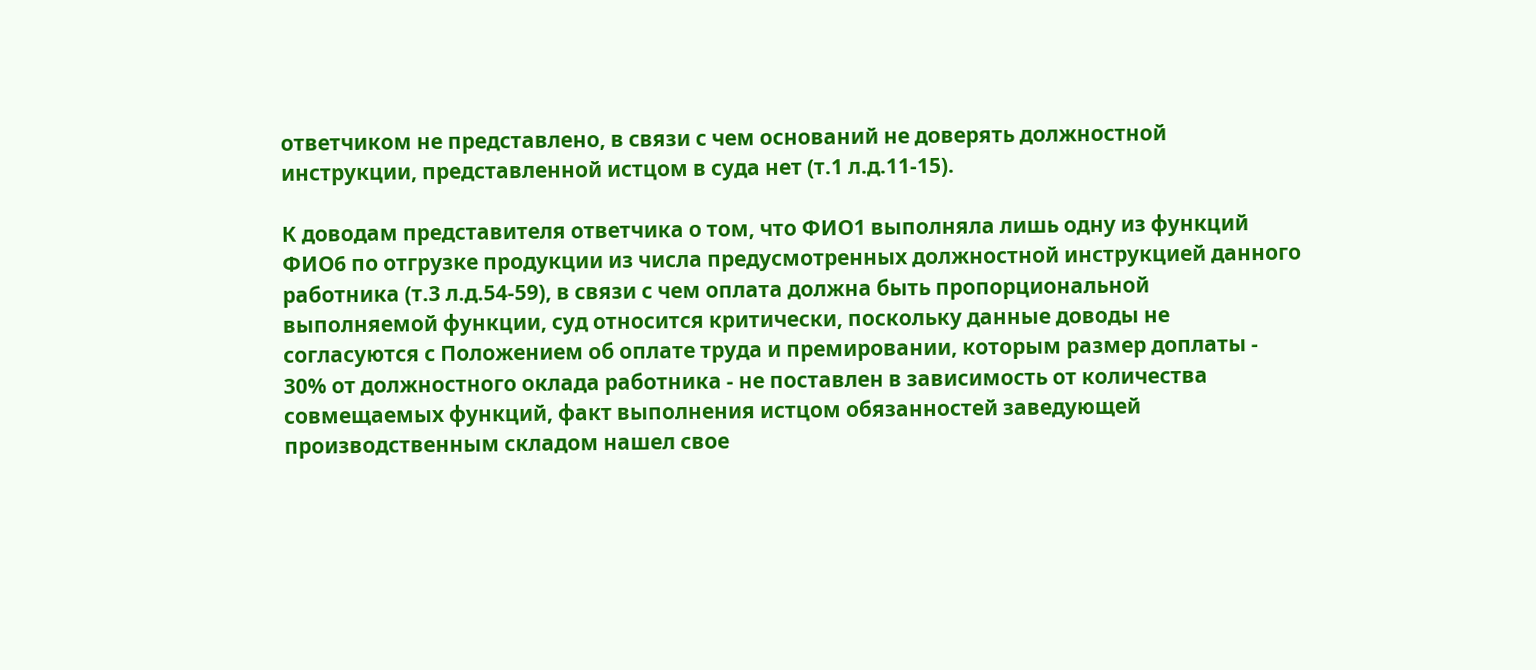ответчиком не представлено, в связи с чем оснований не доверять должностной инструкции, представленной истцом в суда нет (т.1 л.д.11-15).

К доводам представителя ответчика о том, что ФИО1 выполняла лишь одну из функций ФИО6 по отгрузке продукции из числа предусмотренных должностной инструкцией данного работника (т.3 л.д.54-59), в связи с чем оплата должна быть пропорциональной выполняемой функции, суд относится критически, поскольку данные доводы не согласуются с Положением об оплате труда и премировании, которым размер доплаты - 30% от должностного оклада работника - не поставлен в зависимость от количества совмещаемых функций, факт выполнения истцом обязанностей заведующей производственным складом нашел свое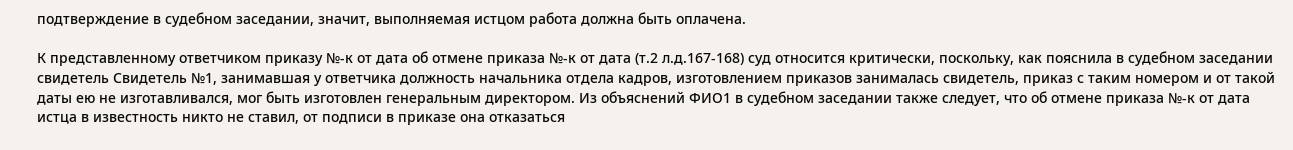подтверждение в судебном заседании, значит, выполняемая истцом работа должна быть оплачена.

К представленному ответчиком приказу №-к от дата об отмене приказа №-к от дата (т.2 л.д.167-168) суд относится критически, поскольку, как пояснила в судебном заседании свидетель Свидетель №1, занимавшая у ответчика должность начальника отдела кадров, изготовлением приказов занималась свидетель, приказ с таким номером и от такой даты ею не изготавливался, мог быть изготовлен генеральным директором. Из объяснений ФИО1 в судебном заседании также следует, что об отмене приказа №-к от дата истца в известность никто не ставил, от подписи в приказе она отказаться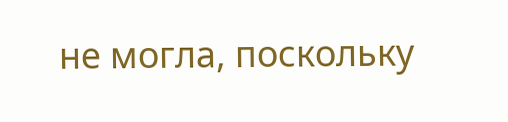не могла, поскольку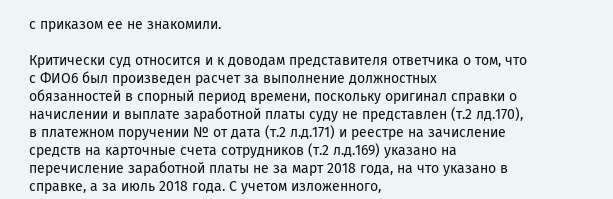с приказом ее не знакомили.

Критически суд относится и к доводам представителя ответчика о том, что с ФИО6 был произведен расчет за выполнение должностных обязанностей в спорный период времени, поскольку оригинал справки о начислении и выплате заработной платы суду не представлен (т.2 лд.170), в платежном поручении № от дата (т.2 л.д.171) и реестре на зачисление средств на карточные счета сотрудников (т.2 л.д.169) указано на перечисление заработной платы не за март 2018 года, на что указано в справке, а за июль 2018 года. С учетом изложенного,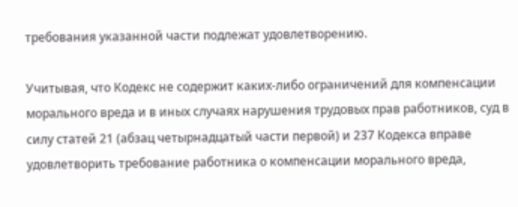требования указанной части подлежат удовлетворению.

Учитывая, что Кодекс не содержит каких-либо ограничений для компенсации морального вреда и в иных случаях нарушения трудовых прав работников, суд в силу статей 21 (абзац четырнадцатый части первой) и 237 Кодекса вправе удовлетворить требование работника о компенсации морального вреда,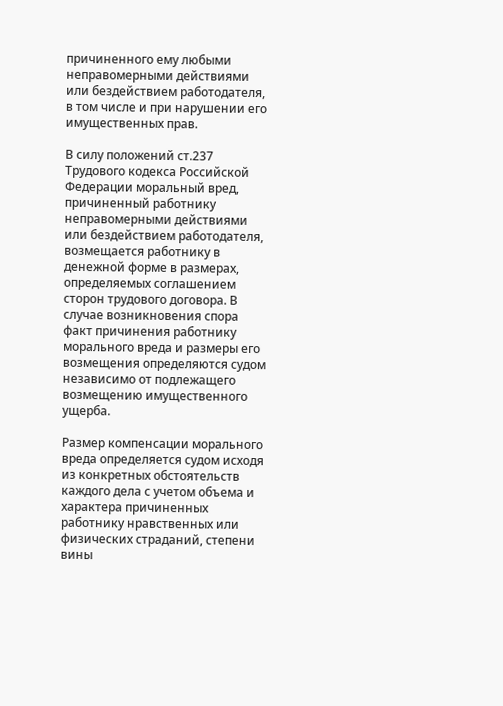причиненного ему любыми неправомерными действиями или бездействием работодателя, в том числе и при нарушении его имущественных прав.

В силу положений ст.237 Трудового кодекса Российской Федерации моральный вред, причиненный работнику неправомерными действиями или бездействием работодателя, возмещается работнику в денежной форме в размерах, определяемых соглашением сторон трудового договора. В случае возникновения спора факт причинения работнику морального вреда и размеры его возмещения определяются судом независимо от подлежащего возмещению имущественного ущерба.

Размер компенсации морального вреда определяется судом исходя из конкретных обстоятельств каждого дела с учетом объема и характера причиненных работнику нравственных или физических страданий, степени вины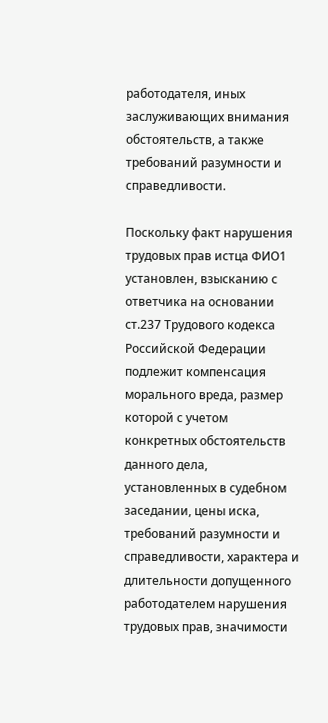работодателя, иных заслуживающих внимания обстоятельств, а также требований разумности и справедливости.

Поскольку факт нарушения трудовых прав истца ФИО1 установлен, взысканию с ответчика на основании ст.237 Трудового кодекса Российской Федерации подлежит компенсация морального вреда, размер которой с учетом конкретных обстоятельств данного дела, установленных в судебном заседании, цены иска, требований разумности и справедливости, характера и длительности допущенного работодателем нарушения трудовых прав, значимости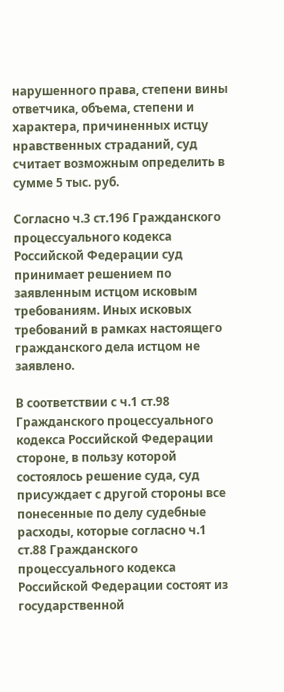нарушенного права, степени вины ответчика, объема, степени и характера, причиненных истцу нравственных страданий, суд считает возможным определить в сумме 5 тыс. руб.

Согласно ч.3 ст.196 Гражданского процессуального кодекса Российской Федерации суд принимает решением по заявленным истцом исковым требованиям. Иных исковых требований в рамках настоящего гражданского дела истцом не заявлено.

В соответствии с ч.1 ст.98 Гражданского процессуального кодекса Российской Федерации стороне, в пользу которой состоялось решение суда, суд присуждает с другой стороны все понесенные по делу судебные расходы, которые согласно ч.1 ст.88 Гражданского процессуального кодекса Российской Федерации состоят из государственной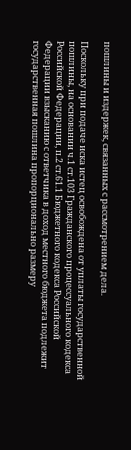пошлины и издержек, связанных с рассмотрением дела.

Поскольку при подаче иска истец освобождена от уплаты государственной пошлины, на основании ч.1 ст.103 Гражданского процессуального кодекса Российской Федерации, п.2 ст.61.1 Бюджетного кодекса Российской Федерации взысканию с ответчика в доход местного бюджета подлежит государственная пошлина пропорционально размеру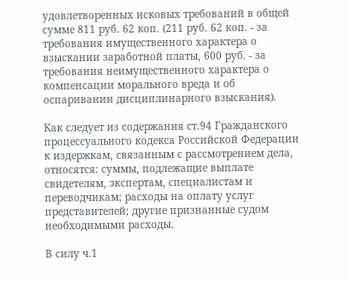удовлетворенных исковых требований в общей сумме 811 руб. 62 коп. (211 руб. 62 коп. - за требования имущественного характера о взыскании заработной платы, 600 руб. - за требования неимущественного характера о компенсации морального вреда и об оспаривании дисциплинарного взыскания).

Как следует из содержания ст.94 Гражданского процессуального кодекса Российской Федерации к издержкам, связанным с рассмотрением дела, относятся: суммы, подлежащие выплате свидетелям, экспертам, специалистам и переводчикам; расходы на оплату услуг представителей; другие признанные судом необходимыми расходы.

В силу ч.1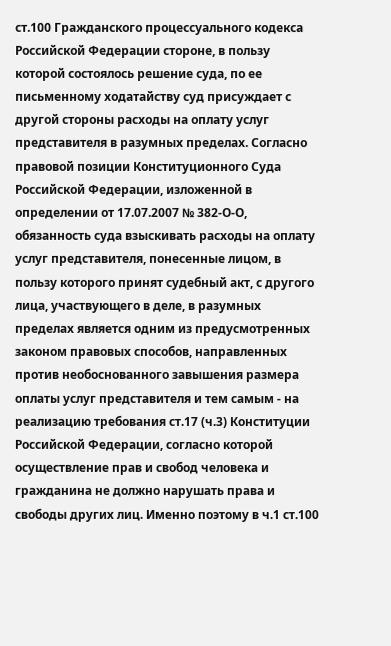ст.100 Гражданского процессуального кодекса Российской Федерации стороне, в пользу которой состоялось решение суда, по ее письменному ходатайству суд присуждает с другой стороны расходы на оплату услуг представителя в разумных пределах. Согласно правовой позиции Конституционного Суда Российской Федерации, изложенной в определении от 17.07.2007 № 382-О-О, обязанность суда взыскивать расходы на оплату услуг представителя, понесенные лицом, в пользу которого принят судебный акт, с другого лица, участвующего в деле, в разумных пределах является одним из предусмотренных законом правовых способов, направленных против необоснованного завышения размера оплаты услуг представителя и тем самым - на реализацию требования ст.17 (ч.3) Конституции Российской Федерации, согласно которой осуществление прав и свобод человека и гражданина не должно нарушать права и свободы других лиц. Именно поэтому в ч.1 ст.100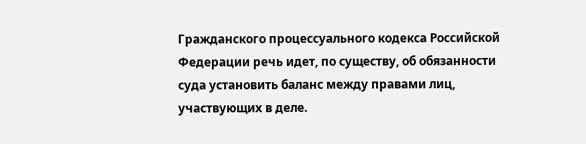Гражданского процессуального кодекса Российской Федерации речь идет, по существу, об обязанности суда установить баланс между правами лиц, участвующих в деле.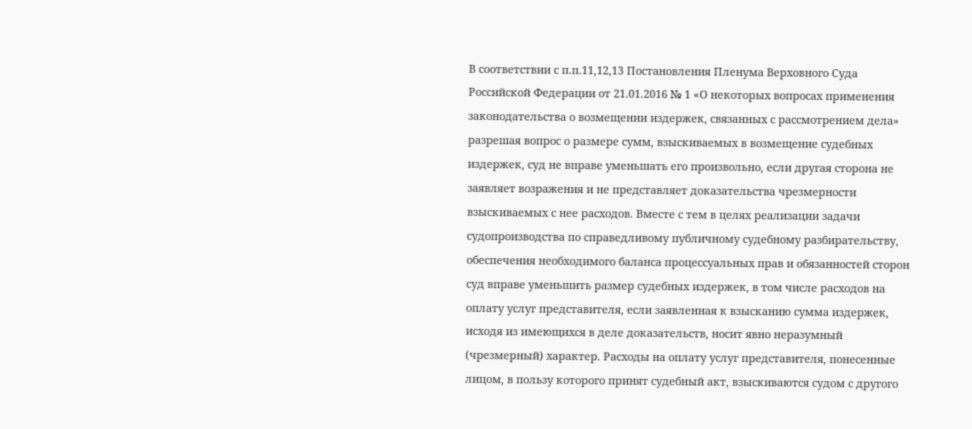В соответствии с п.п.11,12,13 Постановления Пленума Верховного Суда Российской Федерации от 21.01.2016 № 1 «О некоторых вопросах применения законодательства о возмещении издержек, связанных с рассмотрением дела» разрешая вопрос о размере сумм, взыскиваемых в возмещение судебных издержек, суд не вправе уменьшать его произвольно, если другая сторона не заявляет возражения и не представляет доказательства чрезмерности взыскиваемых с нее расходов. Вместе с тем в целях реализации задачи судопроизводства по справедливому публичному судебному разбирательству, обеспечения необходимого баланса процессуальных прав и обязанностей сторон суд вправе уменьшить размер судебных издержек, в том числе расходов на оплату услуг представителя, если заявленная к взысканию сумма издержек, исходя из имеющихся в деле доказательств, носит явно неразумный (чрезмерный) характер. Расходы на оплату услуг представителя, понесенные лицом, в пользу которого принят судебный акт, взыскиваются судом с другого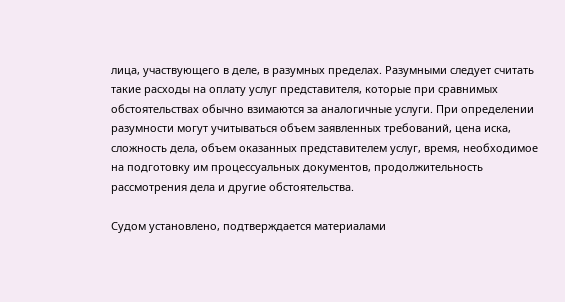лица, участвующего в деле, в разумных пределах. Разумными следует считать такие расходы на оплату услуг представителя, которые при сравнимых обстоятельствах обычно взимаются за аналогичные услуги. При определении разумности могут учитываться объем заявленных требований, цена иска, сложность дела, объем оказанных представителем услуг, время, необходимое на подготовку им процессуальных документов, продолжительность рассмотрения дела и другие обстоятельства.

Судом установлено, подтверждается материалами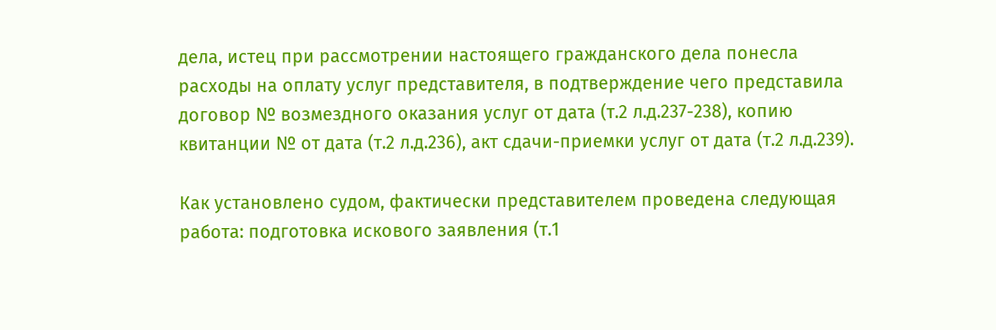дела, истец при рассмотрении настоящего гражданского дела понесла расходы на оплату услуг представителя, в подтверждение чего представила договор № возмездного оказания услуг от дата (т.2 л.д.237-238), копию квитанции № от дата (т.2 л.д.236), акт сдачи-приемки услуг от дата (т.2 л.д.239).

Как установлено судом, фактически представителем проведена следующая работа: подготовка искового заявления (т.1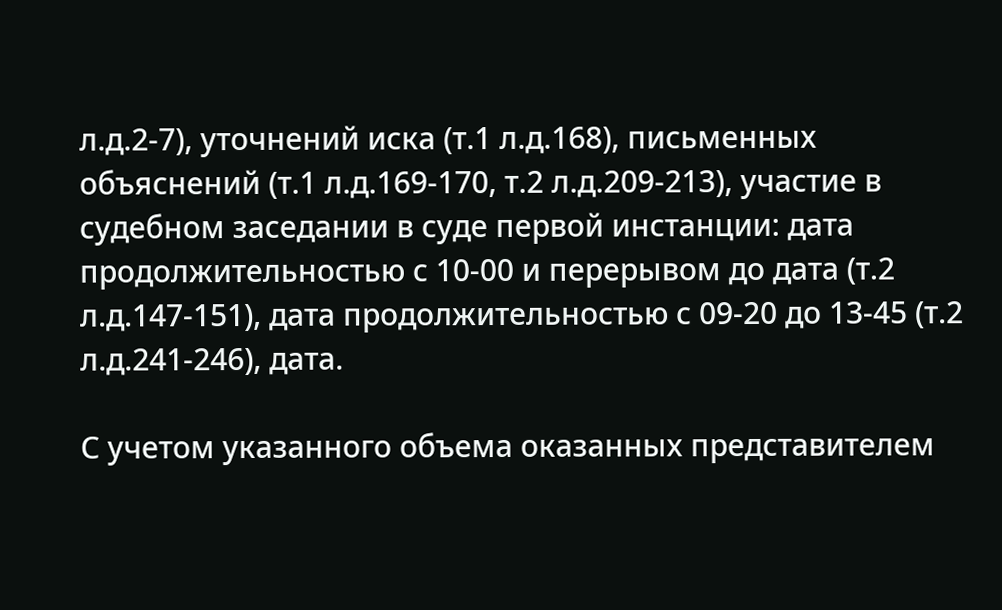л.д.2-7), уточнений иска (т.1 л.д.168), письменных объяснений (т.1 л.д.169-170, т.2 л.д.209-213), участие в судебном заседании в суде первой инстанции: дата продолжительностью с 10-00 и перерывом до дата (т.2 л.д.147-151), дата продолжительностью с 09-20 до 13-45 (т.2 л.д.241-246), дата.

С учетом указанного объема оказанных представителем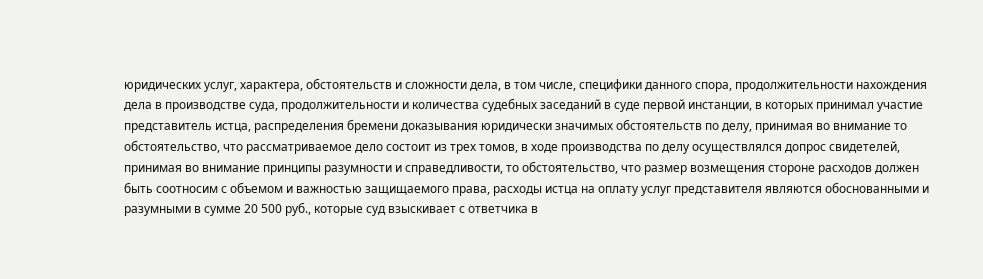юридических услуг, характера, обстоятельств и сложности дела, в том числе, специфики данного спора, продолжительности нахождения дела в производстве суда, продолжительности и количества судебных заседаний в суде первой инстанции, в которых принимал участие представитель истца, распределения бремени доказывания юридически значимых обстоятельств по делу, принимая во внимание то обстоятельство, что рассматриваемое дело состоит из трех томов, в ходе производства по делу осуществлялся допрос свидетелей, принимая во внимание принципы разумности и справедливости, то обстоятельство, что размер возмещения стороне расходов должен быть соотносим с объемом и важностью защищаемого права, расходы истца на оплату услуг представителя являются обоснованными и разумными в сумме 20 500 руб., которые суд взыскивает с ответчика в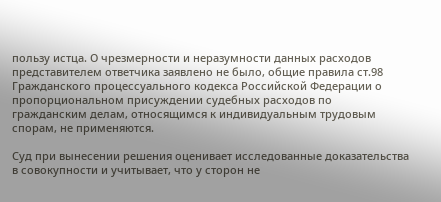пользу истца. О чрезмерности и неразумности данных расходов представителем ответчика заявлено не было, общие правила ст.98 Гражданского процессуального кодекса Российской Федерации о пропорциональном присуждении судебных расходов по гражданским делам, относящимся к индивидуальным трудовым спорам, не применяются.

Суд при вынесении решения оценивает исследованные доказательства в совокупности и учитывает, что у сторон не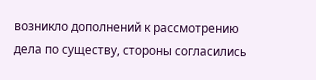возникло дополнений к рассмотрению дела по существу, стороны согласились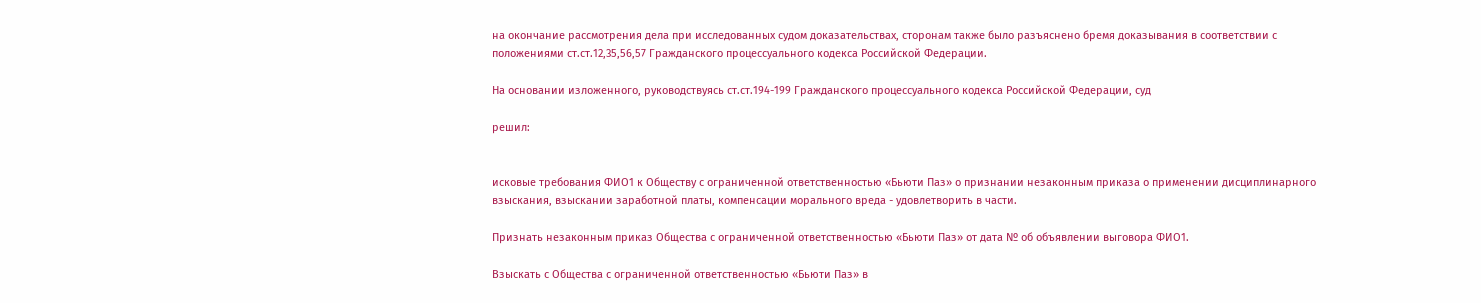на окончание рассмотрения дела при исследованных судом доказательствах, сторонам также было разъяснено бремя доказывания в соответствии с положениями ст.ст.12,35,56,57 Гражданского процессуального кодекса Российской Федерации.

На основании изложенного, руководствуясь ст.ст.194-199 Гражданского процессуального кодекса Российской Федерации, суд

решил:


исковые требования ФИО1 к Обществу с ограниченной ответственностью «Бьюти Паз» о признании незаконным приказа о применении дисциплинарного взыскания, взыскании заработной платы, компенсации морального вреда - удовлетворить в части.

Признать незаконным приказ Общества с ограниченной ответственностью «Бьюти Паз» от дата № об объявлении выговора ФИО1.

Взыскать с Общества с ограниченной ответственностью «Бьюти Паз» в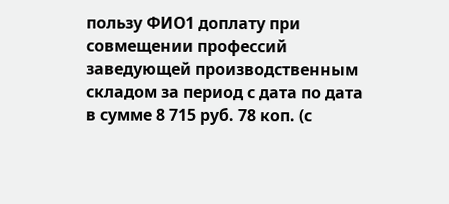пользу ФИО1 доплату при совмещении профессий заведующей производственным складом за период с дата по дата в сумме 8 715 руб. 78 коп. (с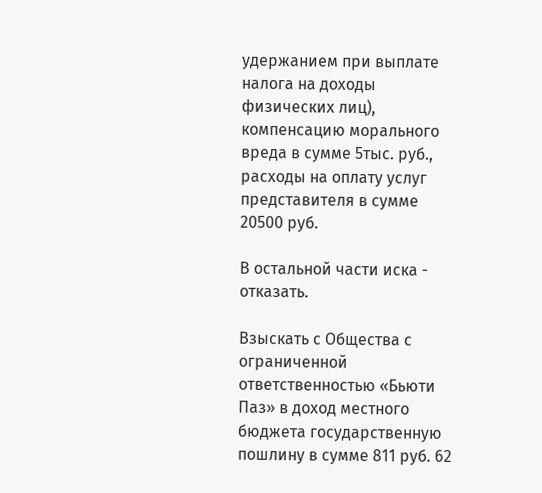удержанием при выплате налога на доходы физических лиц), компенсацию морального вреда в сумме 5тыс. руб., расходы на оплату услуг представителя в сумме 20500 руб.

В остальной части иска - отказать.

Взыскать с Общества с ограниченной ответственностью «Бьюти Паз» в доход местного бюджета государственную пошлину в сумме 811 руб. 62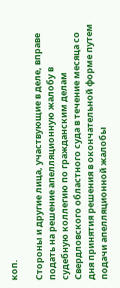коп.

Стороны и другие лица, участвующие в деле, вправе подать на решение апелляционную жалобу в судебную коллегию по гражданским делам Свердловского областного суда в течение месяца со дня принятия решения в окончательной форме путем подачи апелляционной жалобы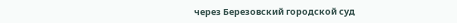через Березовский городской суд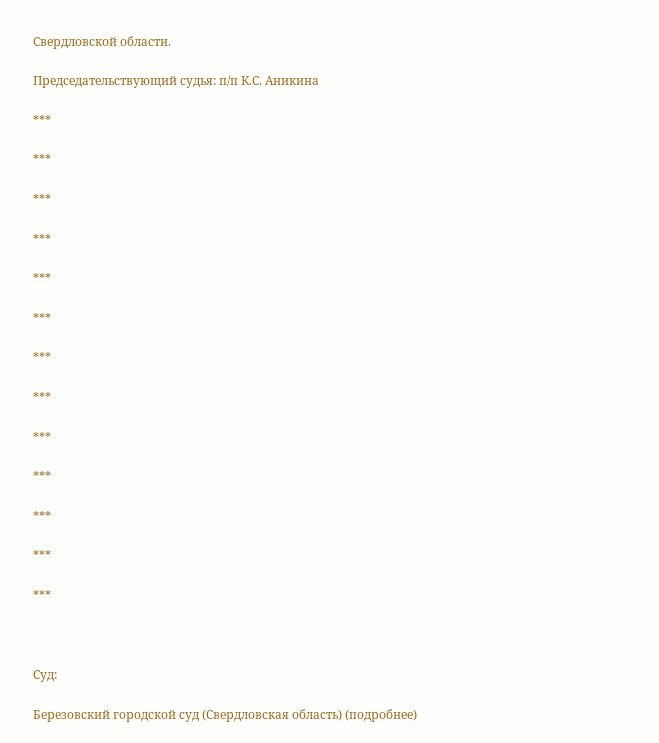Свердловской области.

Председательствующий судья: п/п К.С. Аникина

***

***

***

***

***

***

***

***

***

***

***

***

***



Суд:

Березовский городской суд (Свердловская область) (подробнее)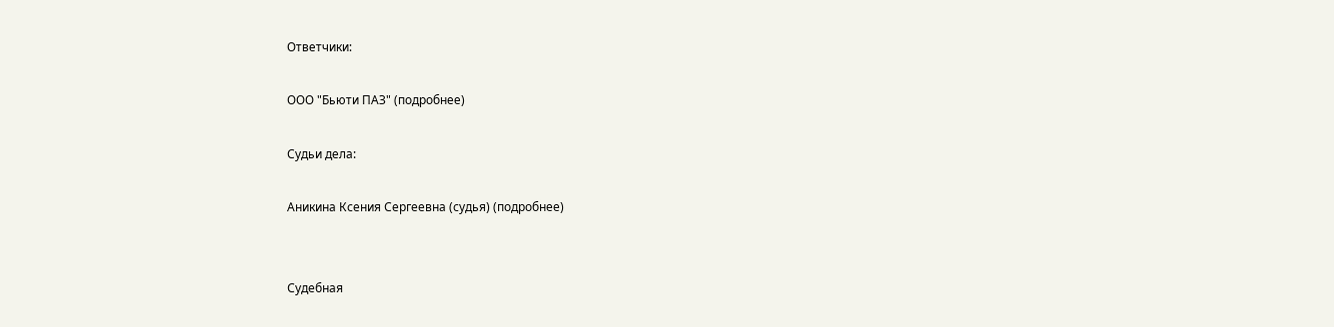Ответчики:

ООО "Бьюти ПАЗ" (подробнее)

Судьи дела:

Аникина Ксения Сергеевна (судья) (подробнее)


Судебная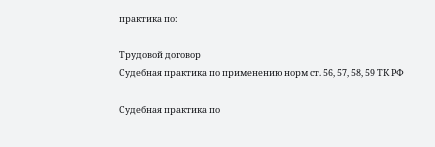практика по:

Трудовой договор
Судебная практика по применению норм ст. 56, 57, 58, 59 ТК РФ

Судебная практика по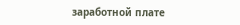заработной плате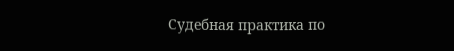Судебная практика по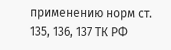применению норм ст. 135, 136, 137 ТК РФ